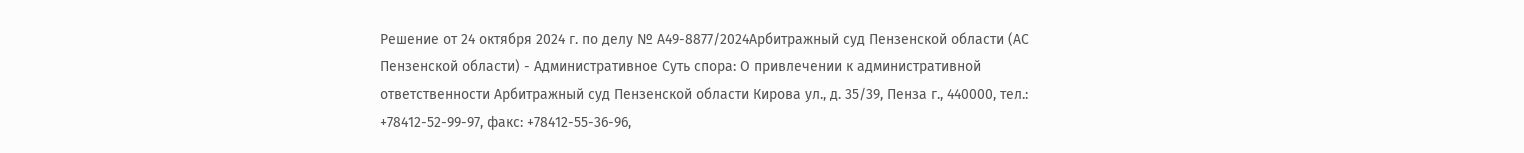Решение от 24 октября 2024 г. по делу № А49-8877/2024Арбитражный суд Пензенской области (АС Пензенской области) - Административное Суть спора: О привлечении к административной ответственности Арбитражный суд Пензенской области Кирова ул., д. 35/39, Пенза г., 440000, тел.: +78412-52-99-97, факс: +78412-55-36-96,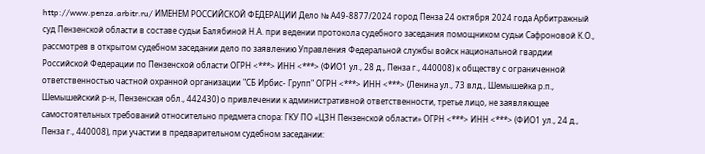http://www.penza.arbitr.ru/ ИМЕНЕМ РОССИЙСКОЙ ФЕДЕРАЦИИ Дело № А49-8877/2024 город Пенза 24 октября 2024 года Арбитражный суд Пензенской области в составе судьи Балябиной Н.А. при ведении протокола судебного заседания помощником судьи Сафроновой К.О., рассмотрев в открытом судебном заседании дело по заявлению Управления Федеральной службы войск национальной гвардии Российской Федерации по Пензенской области ОГРН <***> ИНН <***> (ФИО1 ул., 28 д., Пенза г., 440008) к обществу с ограниченной ответственностью частной охранной организации "СБ Ирбис- Групп" ОГРН <***> ИНН <***> (Ленина ул., 73 влд., Шемышейка р.п., Шемышейский р-н, Пензенская обл., 442430) о привлечении к административной ответственности, третье лицо, не заявляющее самостоятельных требований относительно предмета спора: ГКУ ПО «ЦЗН Пензенской области» ОГРН <***> ИНН <***> (ФИО1 ул., 24 д., Пенза г., 440008), при участии в предварительном судебном заседании: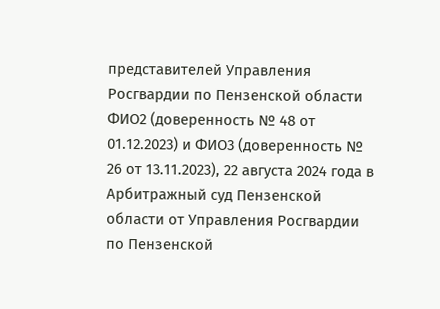представителей Управления Росгвардии по Пензенской области ФИО2 (доверенность № 48 от 01.12.2023) и ФИО3 (доверенность № 26 от 13.11.2023), 22 августа 2024 года в Арбитражный суд Пензенской области от Управления Росгвардии по Пензенской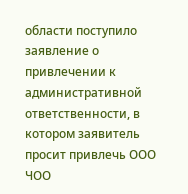области поступило заявление о привлечении к административной ответственности, в котором заявитель просит привлечь ООО ЧОО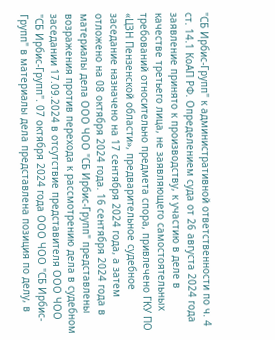"СБ Ирбис-Групп" к административной ответственности по ч. 4 ст. 14.1 КоАП РФ. Определением суда от 26 августа 2024 года заявление принято к производству, к участию в деле в качестве третьего лица, не заявляющего самостоятельных требований относительно предмета спора, привлечено ГКУ ПО «ЦЗН Пензенской области», предварительное судебное заседание назначено на 17 сентября 2024 года, а затем отложено на 08 октября 2024 года. 16 сентября 2024 года в материалы дела ООО ЧОО "СБ Ирбис-Групп" представлены возражения против перехода к рассмотрению дела в судебном заседании 17.09.2024 в отсутствие представителя ООО ЧОО "СБ Ирбис-Групп". 07 октября 2024 года ООО ЧОО "СБ Ирбис-Групп" в материалы дела представлена позиция по делу, в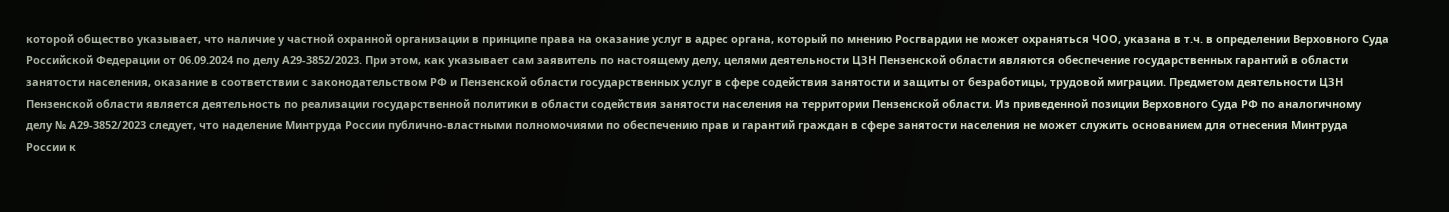которой общество указывает, что наличие у частной охранной организации в принципе права на оказание услуг в адрес органа, который по мнению Росгвардии не может охраняться ЧОО, указана в т.ч. в определении Верховного Суда Российской Федерации от 06.09.2024 по делу А29-3852/2023. При этом, как указывает сам заявитель по настоящему делу, целями деятельности ЦЗН Пензенской области являются обеспечение государственных гарантий в области занятости населения, оказание в соответствии с законодательством РФ и Пензенской области государственных услуг в сфере содействия занятости и защиты от безработицы, трудовой миграции. Предметом деятельности ЦЗН Пензенской области является деятельность по реализации государственной политики в области содействия занятости населения на территории Пензенской области. Из приведенной позиции Верховного Суда РФ по аналогичному делу № А29-3852/2023 следует, что наделение Минтруда России публично-властными полномочиями по обеспечению прав и гарантий граждан в сфере занятости населения не может служить основанием для отнесения Минтруда России к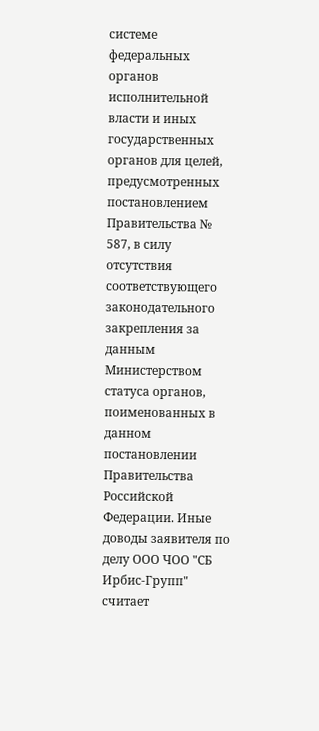системе федеральных органов исполнительной власти и иных государственных органов для целей, предусмотренных постановлением Правительства № 587, в силу отсутствия соответствующего законодательного закрепления за данным Министерством статуса органов, поименованных в данном постановлении Правительства Российской Федерации. Иные доводы заявителя по делу ООО ЧОО "СБ Ирбис-Групп" считает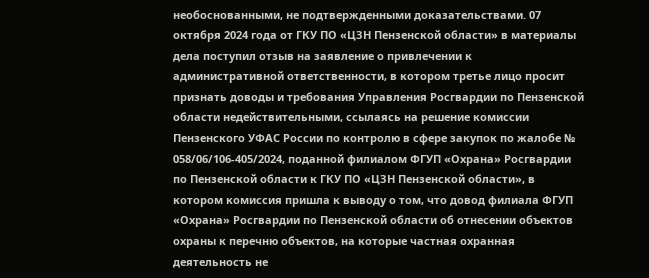необоснованными, не подтвержденными доказательствами. 07 октября 2024 года от ГКУ ПО «ЦЗН Пензенской области» в материалы дела поступил отзыв на заявление о привлечении к административной ответственности, в котором третье лицо просит признать доводы и требования Управления Росгвардии по Пензенской области недействительными, ссылаясь на решение комиссии Пензенского УФАС России по контролю в сфере закупок по жалобе № 058/06/106-405/2024, поданной филиалом ФГУП «Охрана» Росгвардии по Пензенской области к ГКУ ПО «ЦЗН Пензенской области», в котором комиссия пришла к выводу о том, что довод филиала ФГУП «Охрана» Росгвардии по Пензенской области об отнесении объектов охраны к перечню объектов, на которые частная охранная деятельность не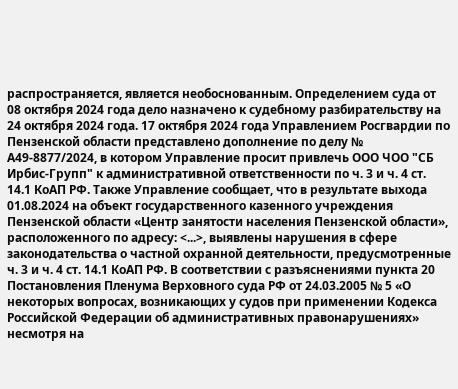распространяется, является необоснованным. Определением суда от 08 октября 2024 года дело назначено к судебному разбирательству на 24 октября 2024 года. 17 октября 2024 года Управлением Росгвардии по Пензенской области представлено дополнение по делу № А49-8877/2024, в котором Управление просит привлечь ООО ЧОО "СБ Ирбис-Групп" к административной ответственности по ч. 3 и ч. 4 ст. 14.1 КоАП РФ. Также Управление сообщает, что в результате выхода 01.08.2024 на объект государственного казенного учреждения Пензенской области «Центр занятости населения Пензенской области», расположенного по адресу: <...>, выявлены нарушения в сфере законодательства о частной охранной деятельности, предусмотренные ч. 3 и ч. 4 ст. 14.1 КоАП РФ. В соответствии с разъяснениями пункта 20 Постановления Пленума Верховного суда РФ от 24.03.2005 № 5 «О некоторых вопросах, возникающих у судов при применении Кодекса Российской Федерации об административных правонарушениях» несмотря на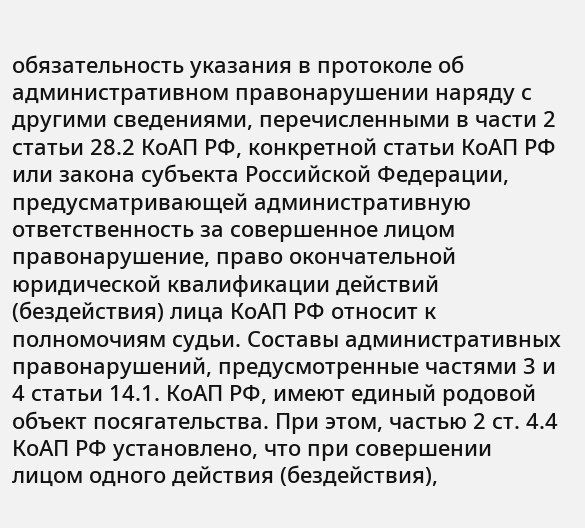обязательность указания в протоколе об административном правонарушении наряду с другими сведениями, перечисленными в части 2 статьи 28.2 КоАП РФ, конкретной статьи КоАП РФ или закона субъекта Российской Федерации, предусматривающей административную ответственность за совершенное лицом правонарушение, право окончательной юридической квалификации действий (бездействия) лица КоАП РФ относит к полномочиям судьи. Составы административных правонарушений, предусмотренные частями 3 и 4 статьи 14.1. КоАП РФ, имеют единый родовой объект посягательства. При этом, частью 2 ст. 4.4 КоАП РФ установлено, что при совершении лицом одного действия (бездействия),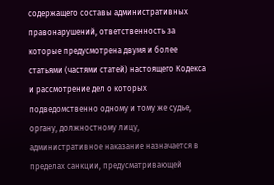содержащего составы административных правонарушений, ответственность за которые предусмотрена двумя и более статьями (частями статей) настоящего Кодекса и рассмотрение дел о которых подведомственно одному и тому же судье, органу, должностному лицу, административное наказание назначается в пределах санкции, предусматривающей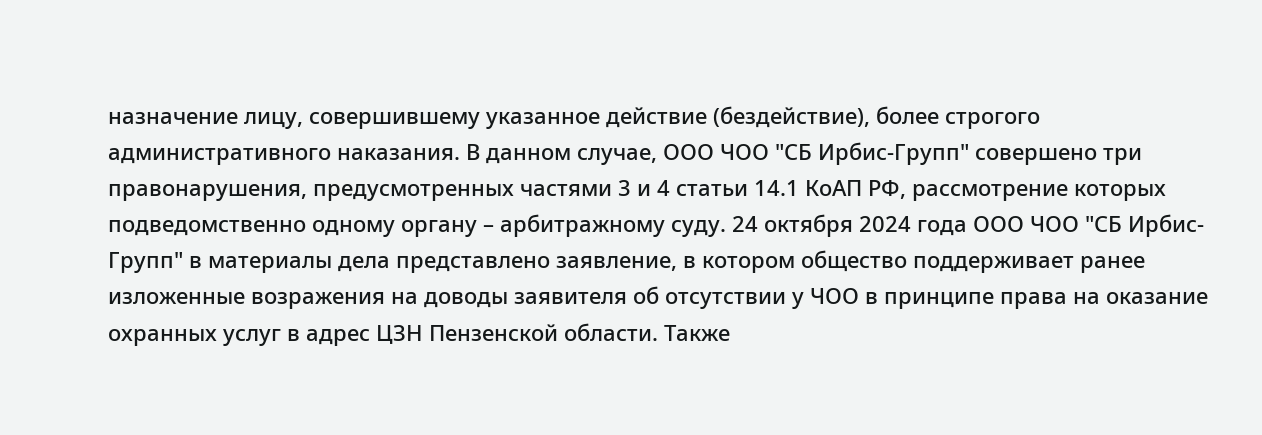назначение лицу, совершившему указанное действие (бездействие), более строгого административного наказания. В данном случае, ООО ЧОО "СБ Ирбис-Групп" совершено три правонарушения, предусмотренных частями 3 и 4 статьи 14.1 КоАП РФ, рассмотрение которых подведомственно одному органу – арбитражному суду. 24 октября 2024 года ООО ЧОО "СБ Ирбис-Групп" в материалы дела представлено заявление, в котором общество поддерживает ранее изложенные возражения на доводы заявителя об отсутствии у ЧОО в принципе права на оказание охранных услуг в адрес ЦЗН Пензенской области. Также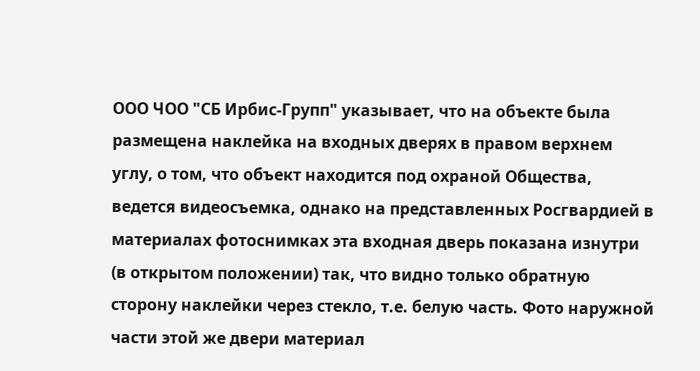ООО ЧОО "СБ Ирбис-Групп" указывает, что на объекте была размещена наклейка на входных дверях в правом верхнем углу, о том, что объект находится под охраной Общества, ведется видеосъемка, однако на представленных Росгвардией в материалах фотоснимках эта входная дверь показана изнутри (в открытом положении) так, что видно только обратную сторону наклейки через стекло, т.е. белую часть. Фото наружной части этой же двери материал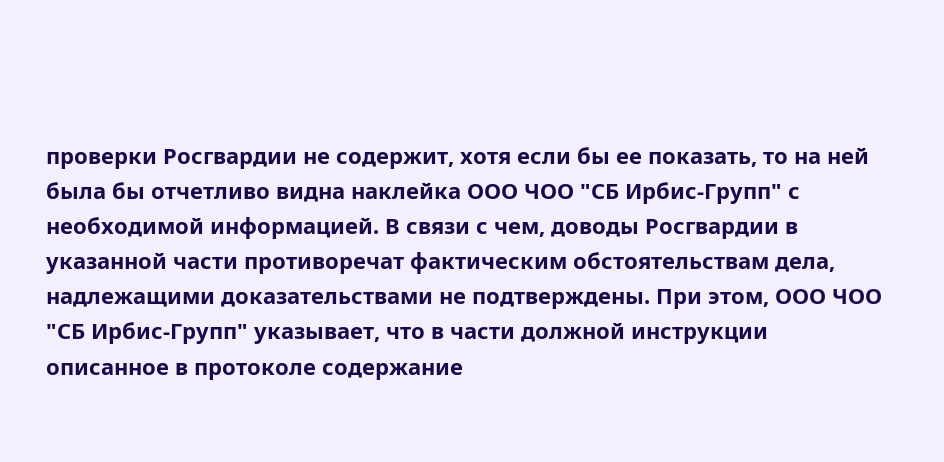проверки Росгвардии не содержит, хотя если бы ее показать, то на ней была бы отчетливо видна наклейка ООО ЧОО "СБ Ирбис-Групп" с необходимой информацией. В связи с чем, доводы Росгвардии в указанной части противоречат фактическим обстоятельствам дела, надлежащими доказательствами не подтверждены. При этом, ООО ЧОО "СБ Ирбис-Групп" указывает, что в части должной инструкции описанное в протоколе содержание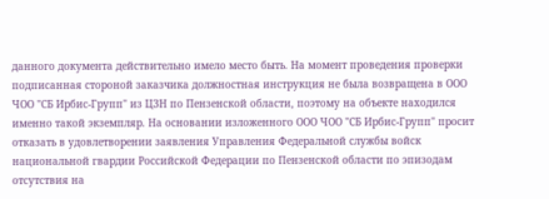данного документа действительно имело место быть. На момент проведения проверки подписанная стороной заказчика должностная инструкция не была возвращена в ООО ЧОО "СБ Ирбис-Групп" из ЦЗН по Пензенской области, поэтому на объекте находился именно такой экземпляр. На основании изложенного ООО ЧОО "СБ Ирбис-Групп" просит отказать в удовлетворении заявления Управления Федеральной службы войск национальной гвардии Российской Федерации по Пензенской области по эпизодам отсутствия на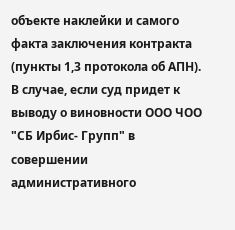объекте наклейки и самого факта заключения контракта (пункты 1,3 протокола об АПН). В случае, если суд придет к выводу о виновности ООО ЧОО "СБ Ирбис- Групп" в совершении административного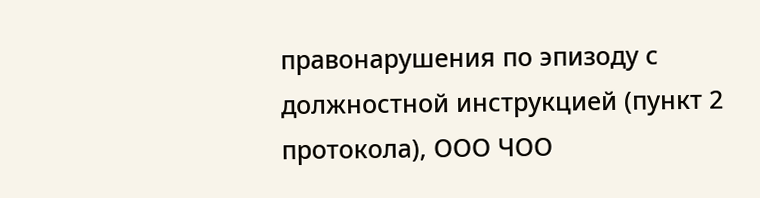правонарушения по эпизоду с должностной инструкцией (пункт 2 протокола), ООО ЧОО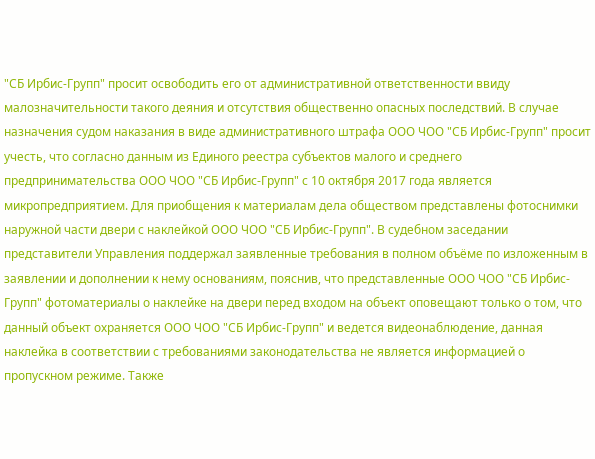"СБ Ирбис-Групп" просит освободить его от административной ответственности ввиду малозначительности такого деяния и отсутствия общественно опасных последствий. В случае назначения судом наказания в виде административного штрафа ООО ЧОО "СБ Ирбис-Групп" просит учесть, что согласно данным из Единого реестра субъектов малого и среднего предпринимательства ООО ЧОО "СБ Ирбис-Групп" с 10 октября 2017 года является микропредприятием. Для приобщения к материалам дела обществом представлены фотоснимки наружной части двери с наклейкой ООО ЧОО "СБ Ирбис-Групп". В судебном заседании представители Управления поддержал заявленные требования в полном объёме по изложенным в заявлении и дополнении к нему основаниям, пояснив, что представленные ООО ЧОО "СБ Ирбис-Групп" фотоматериалы о наклейке на двери перед входом на объект оповещают только о том, что данный объект охраняется ООО ЧОО "СБ Ирбис-Групп" и ведется видеонаблюдение, данная наклейка в соответствии с требованиями законодательства не является информацией о пропускном режиме. Также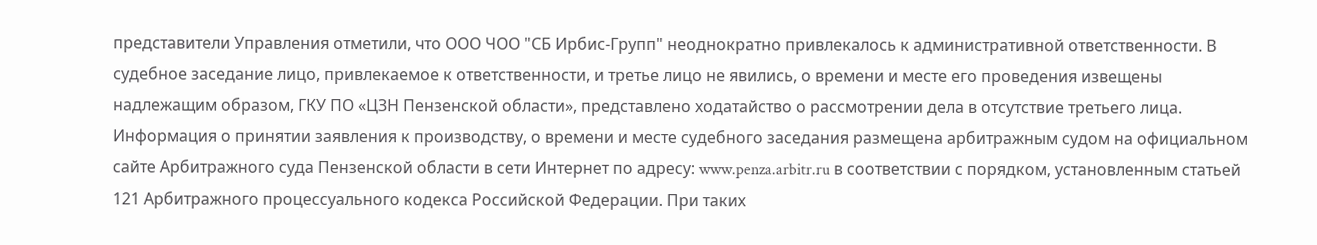представители Управления отметили, что ООО ЧОО "СБ Ирбис-Групп" неоднократно привлекалось к административной ответственности. В судебное заседание лицо, привлекаемое к ответственности, и третье лицо не явились, о времени и месте его проведения извещены надлежащим образом, ГКУ ПО «ЦЗН Пензенской области», представлено ходатайство о рассмотрении дела в отсутствие третьего лица. Информация о принятии заявления к производству, о времени и месте судебного заседания размещена арбитражным судом на официальном сайте Арбитражного суда Пензенской области в сети Интернет по адресу: www.penza.arbitr.ru в соответствии с порядком, установленным статьей 121 Арбитражного процессуального кодекса Российской Федерации. При таких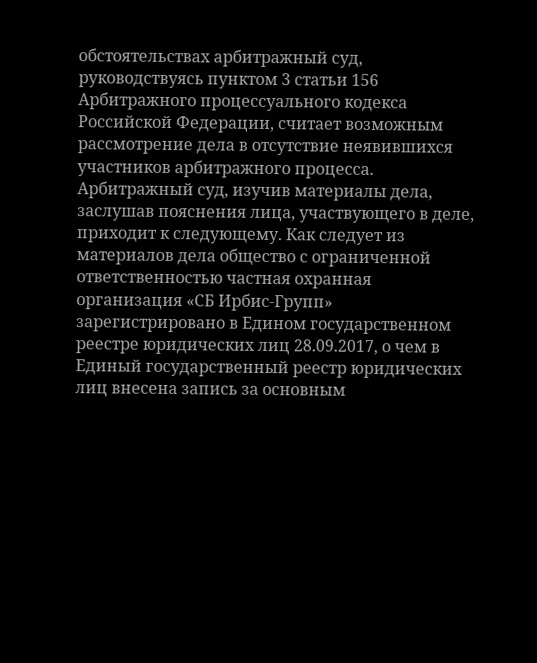обстоятельствах арбитражный суд, руководствуясь пунктом 3 статьи 156 Арбитражного процессуального кодекса Российской Федерации, считает возможным рассмотрение дела в отсутствие неявившихся участников арбитражного процесса. Арбитражный суд, изучив материалы дела, заслушав пояснения лица, участвующего в деле, приходит к следующему. Как следует из материалов дела общество с ограниченной ответственностью частная охранная организация «СБ Ирбис-Групп» зарегистрировано в Едином государственном реестре юридических лиц 28.09.2017, о чем в Единый государственный реестр юридических лиц внесена запись за основным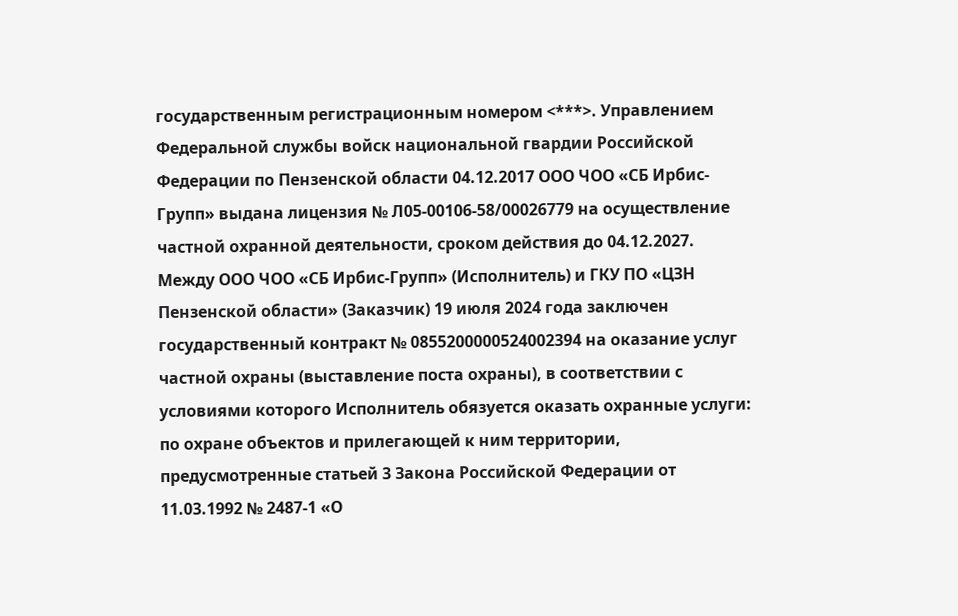государственным регистрационным номером <***>. Управлением Федеральной службы войск национальной гвардии Российской Федерации по Пензенской области 04.12.2017 ООО ЧОО «СБ Ирбис-Групп» выдана лицензия № Л05-00106-58/00026779 на осуществление частной охранной деятельности, сроком действия до 04.12.2027. Между ООО ЧОО «СБ Ирбис-Групп» (Исполнитель) и ГКУ ПО «ЦЗН Пензенской области» (Заказчик) 19 июля 2024 года заключен государственный контракт № 0855200000524002394 на оказание услуг частной охраны (выставление поста охраны), в соответствии с условиями которого Исполнитель обязуется оказать охранные услуги: по охране объектов и прилегающей к ним территории, предусмотренные статьей 3 Закона Российской Федерации от 11.03.1992 № 2487-1 «О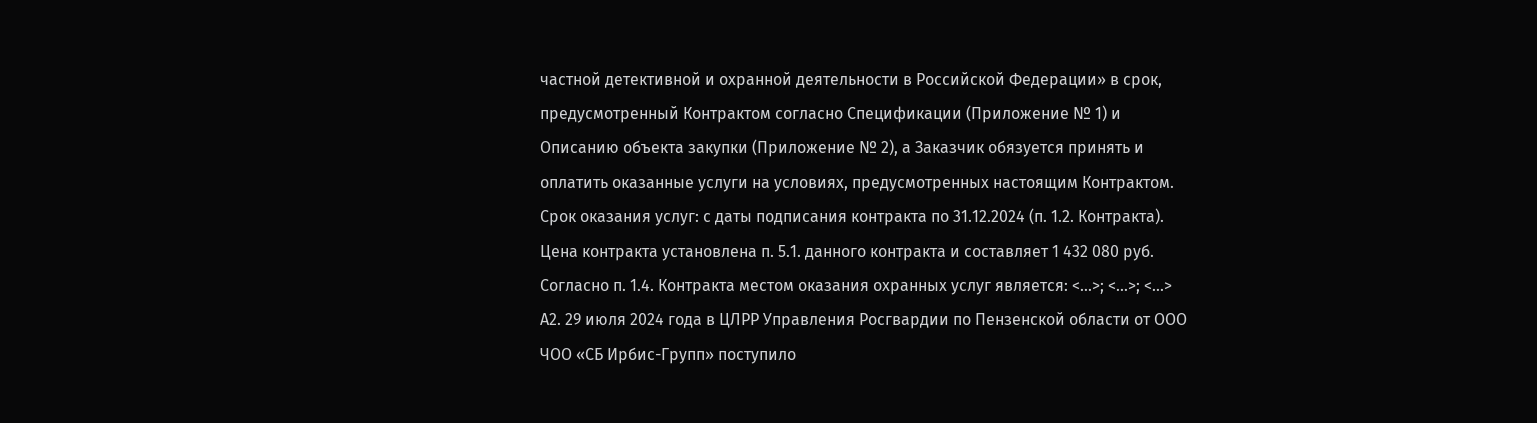частной детективной и охранной деятельности в Российской Федерации» в срок, предусмотренный Контрактом согласно Спецификации (Приложение № 1) и Описанию объекта закупки (Приложение № 2), а Заказчик обязуется принять и оплатить оказанные услуги на условиях, предусмотренных настоящим Контрактом. Срок оказания услуг: с даты подписания контракта по 31.12.2024 (п. 1.2. Контракта). Цена контракта установлена п. 5.1. данного контракта и составляет 1 432 080 руб. Согласно п. 1.4. Контракта местом оказания охранных услуг является: <...>; <...>; <...> А2. 29 июля 2024 года в ЦЛРР Управления Росгвардии по Пензенской области от ООО ЧОО «СБ Ирбис-Групп» поступило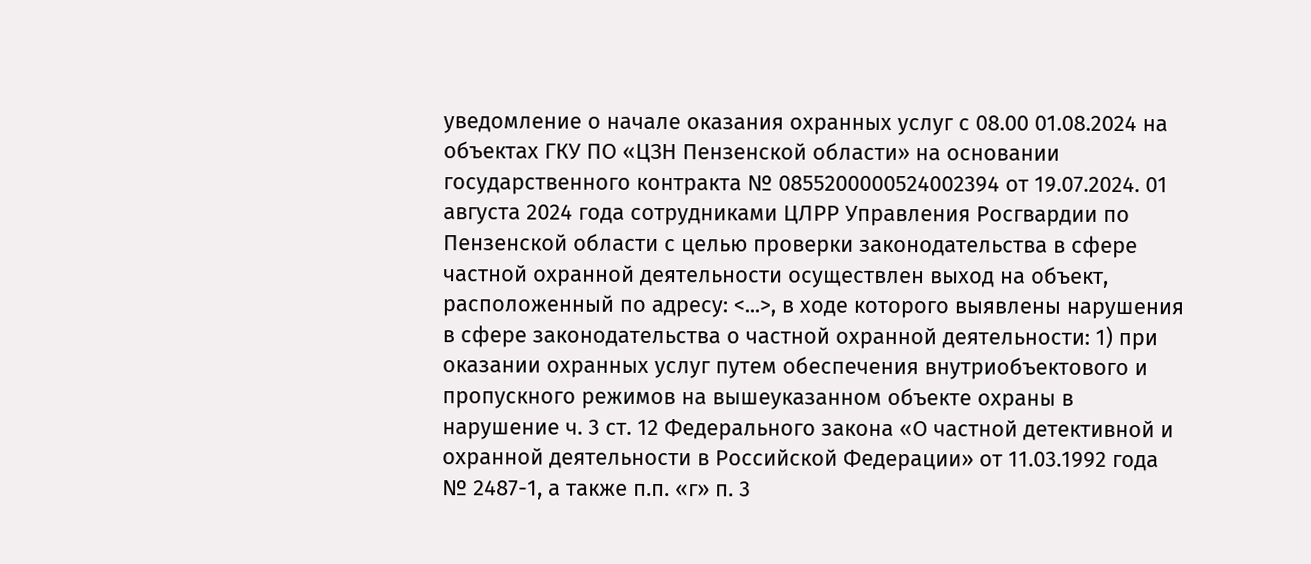уведомление о начале оказания охранных услуг с 08.00 01.08.2024 на объектах ГКУ ПО «ЦЗН Пензенской области» на основании государственного контракта № 0855200000524002394 от 19.07.2024. 01 августа 2024 года сотрудниками ЦЛРР Управления Росгвардии по Пензенской области с целью проверки законодательства в сфере частной охранной деятельности осуществлен выход на объект, расположенный по адресу: <...>, в ходе которого выявлены нарушения в сфере законодательства о частной охранной деятельности: 1) при оказании охранных услуг путем обеспечения внутриобъектового и пропускного режимов на вышеуказанном объекте охраны в нарушение ч. 3 ст. 12 Федерального закона «О частной детективной и охранной деятельности в Российской Федерации» от 11.03.1992 года № 2487-1, а также п.п. «г» п. 3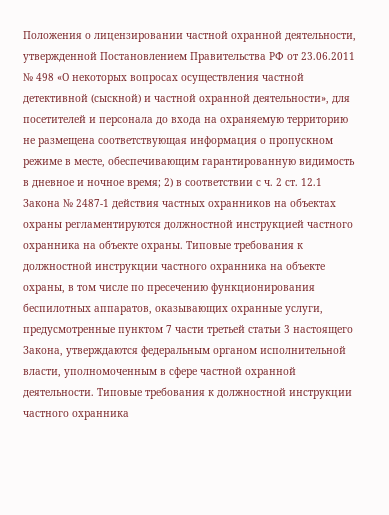Положения о лицензировании частной охранной деятельности, утвержденной Постановлением Правительства РФ от 23.06.2011 № 498 «О некоторых вопросах осуществления частной детективной (сыскной) и частной охранной деятельности», для посетителей и персонала до входа на охраняемую территорию не размещена соответствующая информация о пропускном режиме в месте, обеспечивающим гарантированную видимость в дневное и ночное время; 2) в соответствии с ч. 2 ст. 12.1 Закона № 2487-1 действия частных охранников на объектах охраны регламентируются должностной инструкцией частного охранника на объекте охраны. Типовые требования к должностной инструкции частного охранника на объекте охраны, в том числе по пресечению функционирования беспилотных аппаратов, оказывающих охранные услуги, предусмотренные пунктом 7 части третьей статьи 3 настоящего Закона, утверждаются федеральным органом исполнительной власти, уполномоченным в сфере частной охранной деятельности. Типовые требования к должностной инструкции частного охранника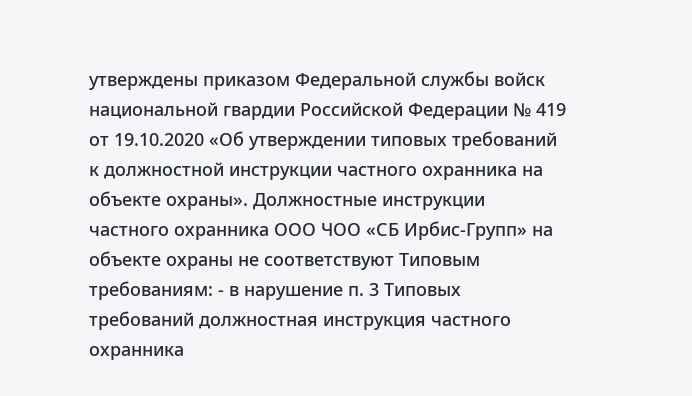утверждены приказом Федеральной службы войск национальной гвардии Российской Федерации № 419 от 19.10.2020 «Об утверждении типовых требований к должностной инструкции частного охранника на объекте охраны». Должностные инструкции частного охранника ООО ЧОО «СБ Ирбис-Групп» на объекте охраны не соответствуют Типовым требованиям: - в нарушение п. 3 Типовых требований должностная инструкция частного охранника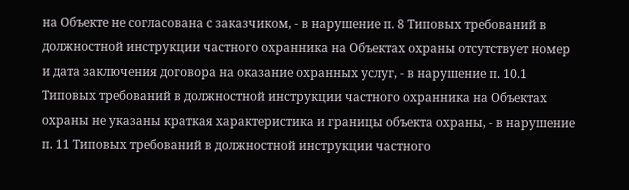на Объекте не согласована с заказчиком, - в нарушение п. 8 Типовых требований в должностной инструкции частного охранника на Объектах охраны отсутствует номер и дата заключения договора на оказание охранных услуг, - в нарушение п. 10.1 Типовых требований в должностной инструкции частного охранника на Объектах охраны не указаны краткая характеристика и границы объекта охраны, - в нарушение п. 11 Типовых требований в должностной инструкции частного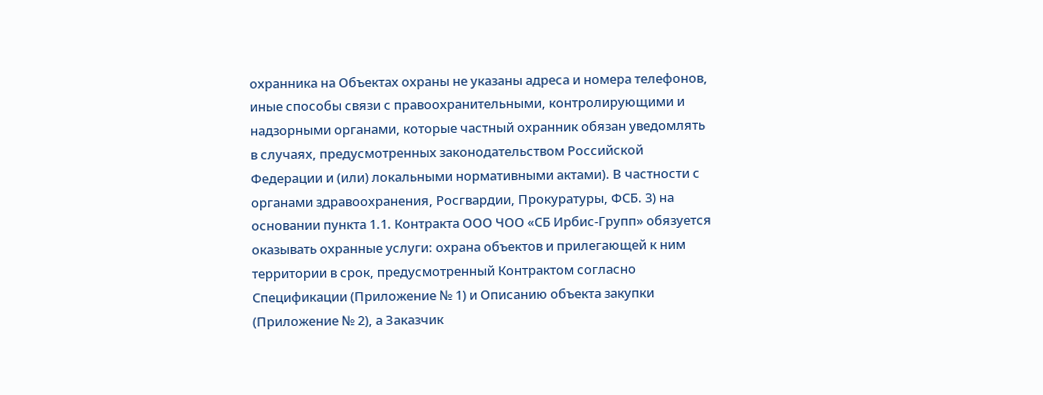охранника на Объектах охраны не указаны адреса и номера телефонов, иные способы связи с правоохранительными, контролирующими и надзорными органами, которые частный охранник обязан уведомлять в случаях, предусмотренных законодательством Российской Федерации и (или) локальными нормативными актами). В частности с органами здравоохранения, Росгвардии, Прокуратуры, ФСБ. 3) на основании пункта 1.1. Контракта ООО ЧОО «СБ Ирбис-Групп» обязуется оказывать охранные услуги: охрана объектов и прилегающей к ним территории в срок, предусмотренный Контрактом согласно Спецификации (Приложение № 1) и Описанию объекта закупки (Приложение № 2), а Заказчик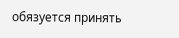обязуется принять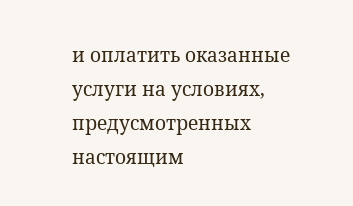и оплатить оказанные услуги на условиях, предусмотренных настоящим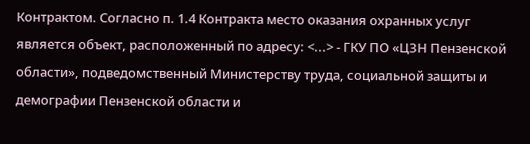Контрактом. Согласно п. 1.4 Контракта место оказания охранных услуг является объект, расположенный по адресу: <...> - ГКУ ПО «ЦЗН Пензенской области», подведомственный Министерству труда, социальной защиты и демографии Пензенской области и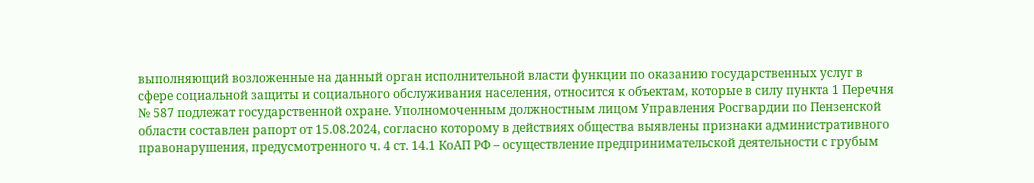выполняющий возложенные на данный орган исполнительной власти функции по оказанию государственных услуг в сфере социальной защиты и социального обслуживания населения, относится к объектам, которые в силу пункта 1 Перечня № 587 подлежат государственной охране. Уполномоченным должностным лицом Управления Росгвардии по Пензенской области составлен рапорт от 15.08.2024, согласно которому в действиях общества выявлены признаки административного правонарушения, предусмотренного ч. 4 ст. 14.1 КоАП РФ – осуществление предпринимательской деятельности с грубым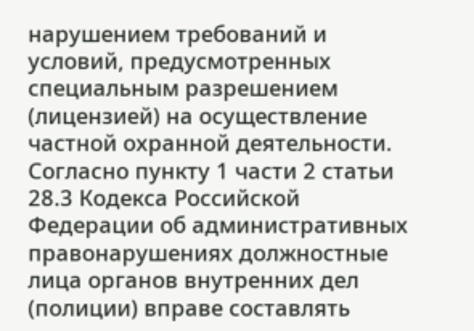нарушением требований и условий, предусмотренных специальным разрешением (лицензией) на осуществление частной охранной деятельности. Согласно пункту 1 части 2 статьи 28.3 Кодекса Российской Федерации об административных правонарушениях должностные лица органов внутренних дел (полиции) вправе составлять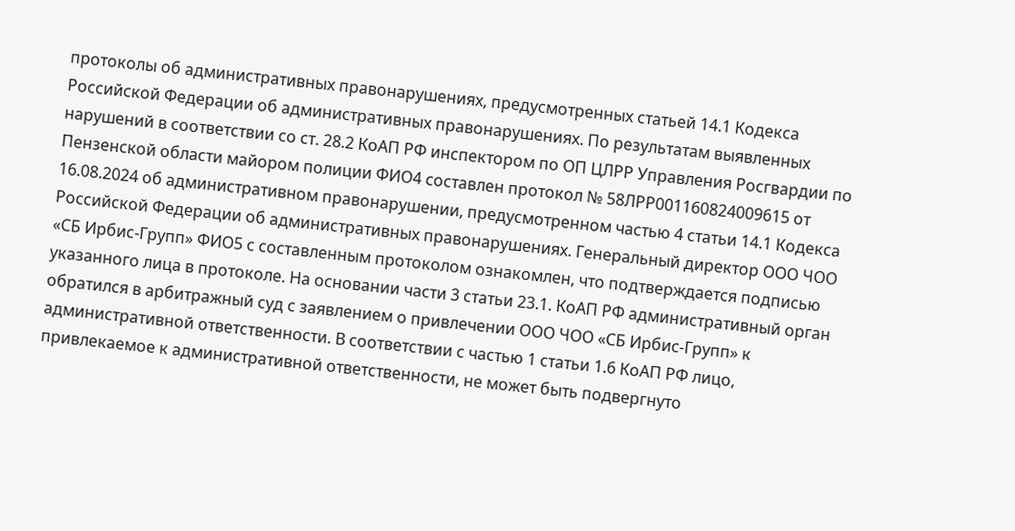протоколы об административных правонарушениях, предусмотренных статьей 14.1 Кодекса Российской Федерации об административных правонарушениях. По результатам выявленных нарушений в соответствии со ст. 28.2 КоАП РФ инспектором по ОП ЦЛРР Управления Росгвардии по Пензенской области майором полиции ФИО4 составлен протокол № 58ЛРР001160824009615 от 16.08.2024 об административном правонарушении, предусмотренном частью 4 статьи 14.1 Кодекса Российской Федерации об административных правонарушениях. Генеральный директор ООО ЧОО «СБ Ирбис-Групп» ФИО5 с составленным протоколом ознакомлен, что подтверждается подписью указанного лица в протоколе. На основании части 3 статьи 23.1. КоАП РФ административный орган обратился в арбитражный суд с заявлением о привлечении ООО ЧОО «СБ Ирбис-Групп» к административной ответственности. В соответствии с частью 1 статьи 1.6 КоАП РФ лицо, привлекаемое к административной ответственности, не может быть подвергнуто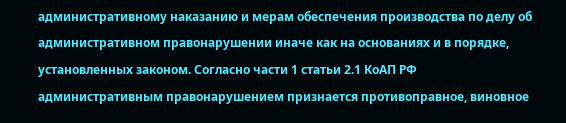административному наказанию и мерам обеспечения производства по делу об административном правонарушении иначе как на основаниях и в порядке, установленных законом. Согласно части 1 статьи 2.1 КоАП РФ административным правонарушением признается противоправное, виновное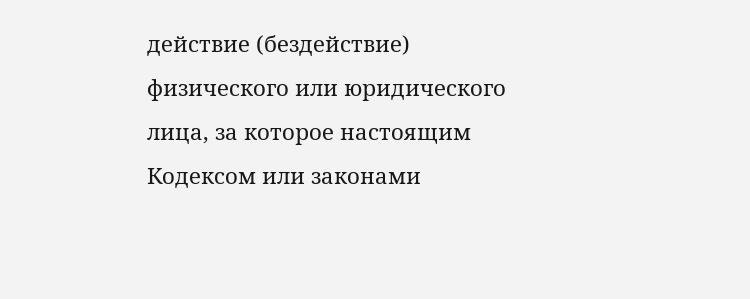действие (бездействие) физического или юридического лица, за которое настоящим Кодексом или законами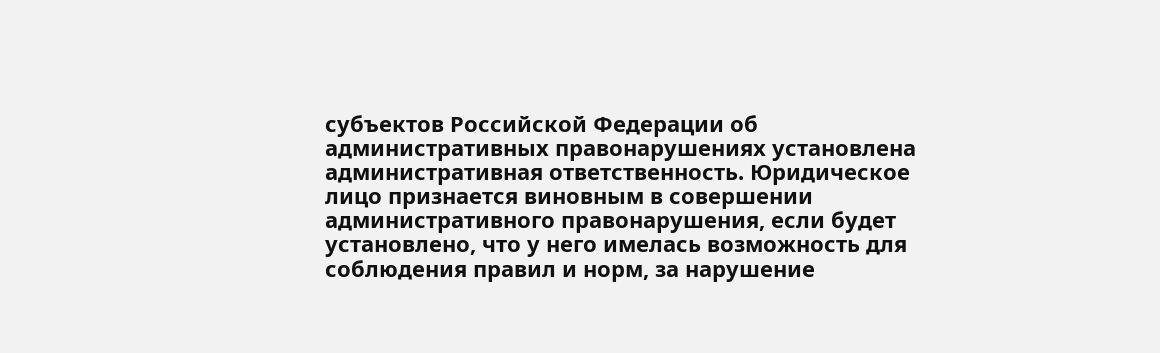субъектов Российской Федерации об административных правонарушениях установлена административная ответственность. Юридическое лицо признается виновным в совершении административного правонарушения, если будет установлено, что у него имелась возможность для соблюдения правил и норм, за нарушение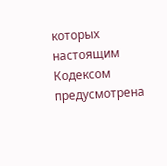которых настоящим Кодексом предусмотрена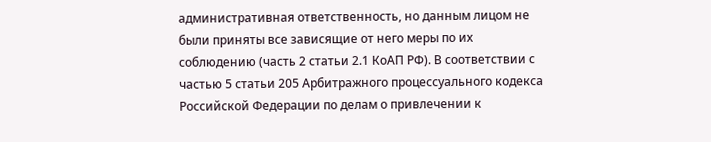административная ответственность, но данным лицом не были приняты все зависящие от него меры по их соблюдению (часть 2 статьи 2.1 КоАП РФ). В соответствии с частью 5 статьи 205 Арбитражного процессуального кодекса Российской Федерации по делам о привлечении к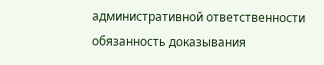административной ответственности обязанность доказывания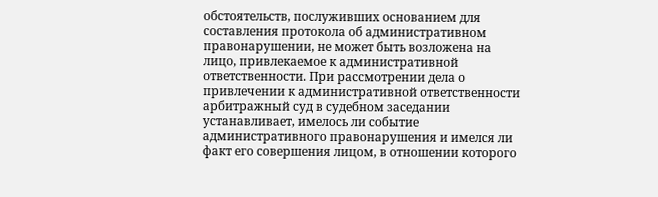обстоятельств, послуживших основанием для составления протокола об административном правонарушении, не может быть возложена на лицо, привлекаемое к административной ответственности. При рассмотрении дела о привлечении к административной ответственности арбитражный суд в судебном заседании устанавливает, имелось ли событие административного правонарушения и имелся ли факт его совершения лицом, в отношении которого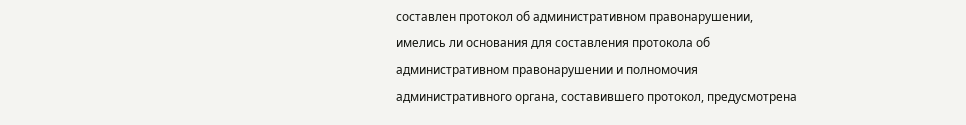составлен протокол об административном правонарушении, имелись ли основания для составления протокола об административном правонарушении и полномочия административного органа, составившего протокол, предусмотрена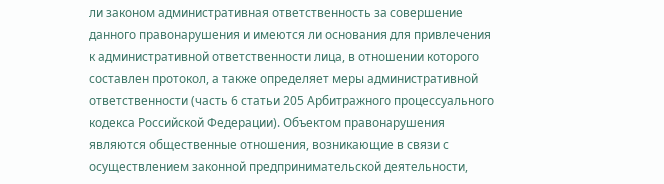ли законом административная ответственность за совершение данного правонарушения и имеются ли основания для привлечения к административной ответственности лица, в отношении которого составлен протокол, а также определяет меры административной ответственности (часть 6 статьи 205 Арбитражного процессуального кодекса Российской Федерации). Объектом правонарушения являются общественные отношения, возникающие в связи с осуществлением законной предпринимательской деятельности,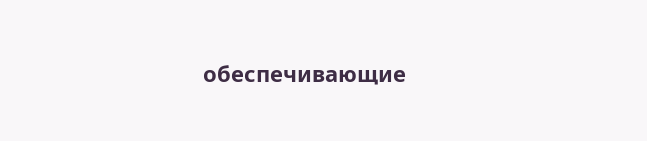обеспечивающие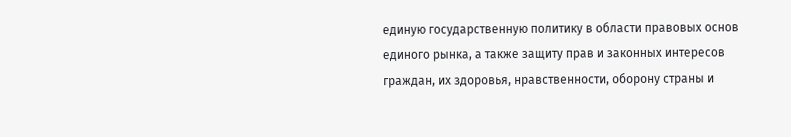единую государственную политику в области правовых основ единого рынка, а также защиту прав и законных интересов граждан, их здоровья, нравственности, оборону страны и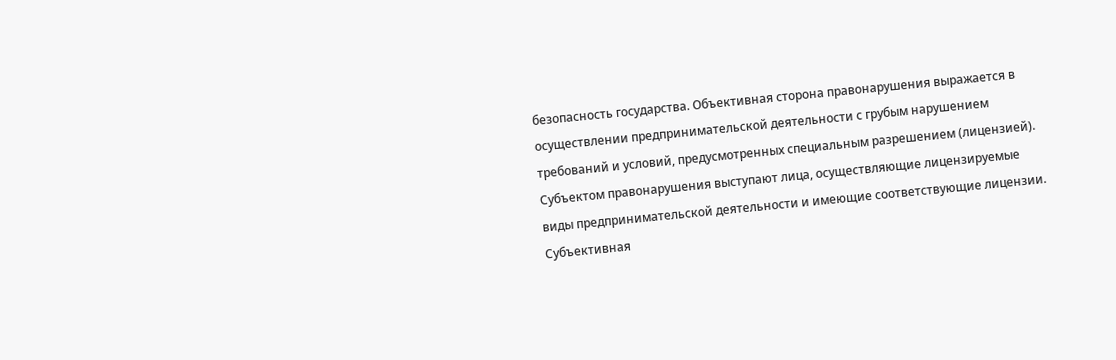безопасность государства. Объективная сторона правонарушения выражается в осуществлении предпринимательской деятельности с грубым нарушением требований и условий, предусмотренных специальным разрешением (лицензией). Субъектом правонарушения выступают лица, осуществляющие лицензируемые виды предпринимательской деятельности и имеющие соответствующие лицензии. Субъективная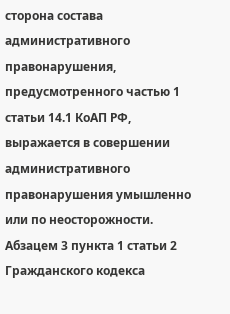сторона состава административного правонарушения, предусмотренного частью 1 статьи 14.1 КоАП РФ, выражается в совершении административного правонарушения умышленно или по неосторожности. Абзацем 3 пункта 1 статьи 2 Гражданского кодекса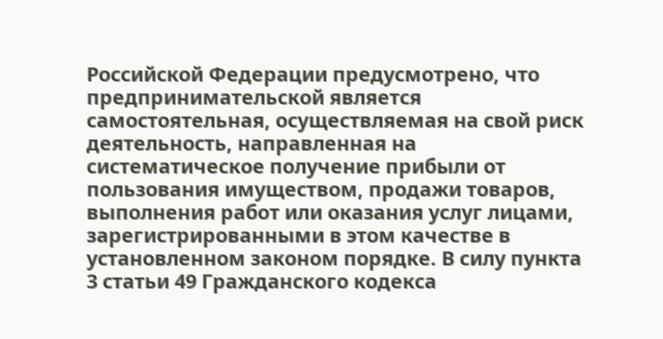Российской Федерации предусмотрено, что предпринимательской является самостоятельная, осуществляемая на свой риск деятельность, направленная на систематическое получение прибыли от пользования имуществом, продажи товаров, выполнения работ или оказания услуг лицами, зарегистрированными в этом качестве в установленном законом порядке. В силу пункта 3 статьи 49 Гражданского кодекса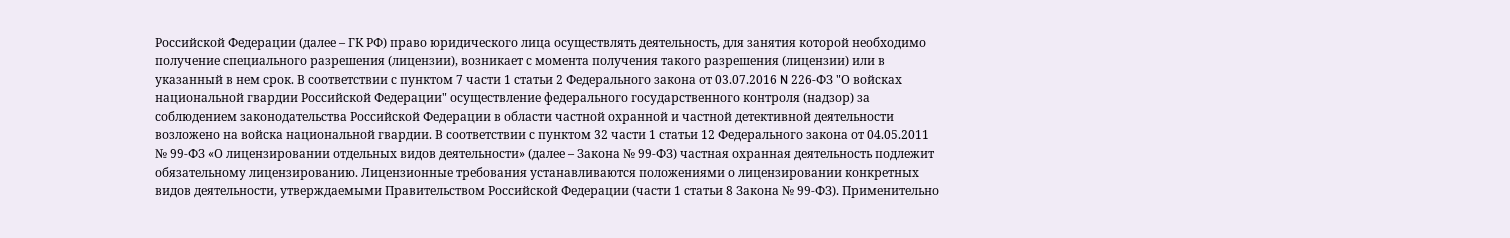Российской Федерации (далее – ГК РФ) право юридического лица осуществлять деятельность, для занятия которой необходимо получение специального разрешения (лицензии), возникает с момента получения такого разрешения (лицензии) или в указанный в нем срок. В соответствии с пунктом 7 части 1 статьи 2 Федерального закона от 03.07.2016 N 226-ФЗ "О войсках национальной гвардии Российской Федерации" осуществление федерального государственного контроля (надзор) за соблюдением законодательства Российской Федерации в области частной охранной и частной детективной деятельности возложено на войска национальной гвардии. В соответствии с пунктом 32 части 1 статьи 12 Федерального закона от 04.05.2011 № 99-ФЗ «О лицензировании отдельных видов деятельности» (далее – Закона № 99-ФЗ) частная охранная деятельность подлежит обязательному лицензированию. Лицензионные требования устанавливаются положениями о лицензировании конкретных видов деятельности, утверждаемыми Правительством Российской Федерации (части 1 статьи 8 Закона № 99-ФЗ). Применительно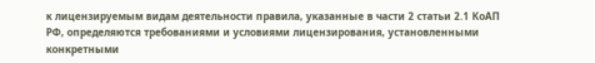к лицензируемым видам деятельности правила, указанные в части 2 статьи 2.1 КоАП РФ, определяются требованиями и условиями лицензирования, установленными конкретными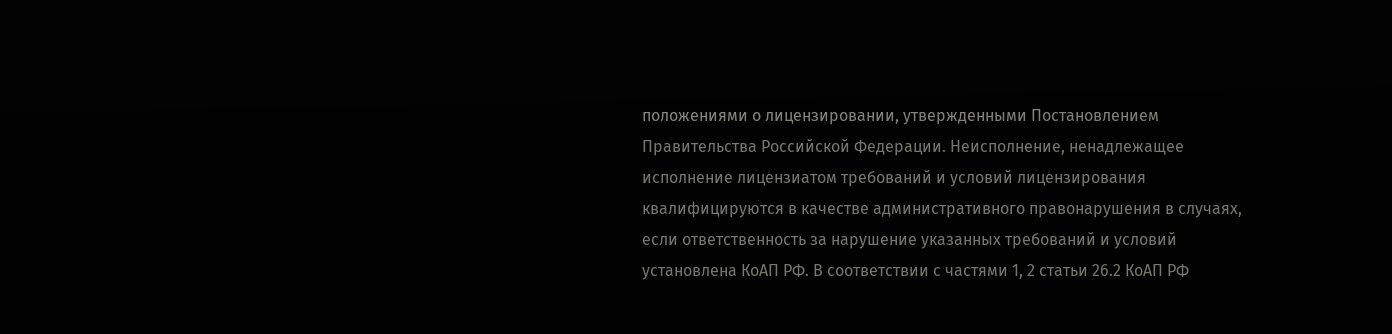положениями о лицензировании, утвержденными Постановлением Правительства Российской Федерации. Неисполнение, ненадлежащее исполнение лицензиатом требований и условий лицензирования квалифицируются в качестве административного правонарушения в случаях, если ответственность за нарушение указанных требований и условий установлена КоАП РФ. В соответствии с частями 1, 2 статьи 26.2 КоАП РФ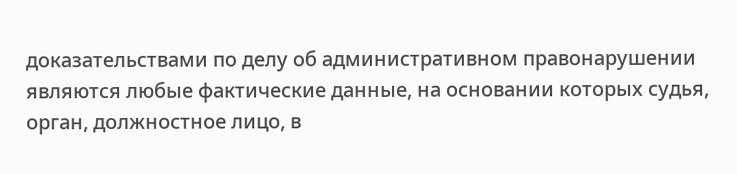доказательствами по делу об административном правонарушении являются любые фактические данные, на основании которых судья, орган, должностное лицо, в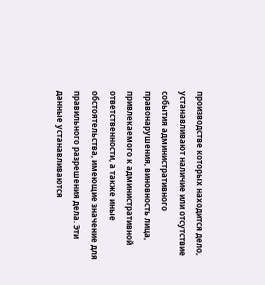производстве которых находится дело, устанавливают наличие или отсутствие события административного правонарушения, виновность лица, привлекаемого к административной ответственности, а также иные обстоятельства, имеющие значение для правильного разрешения дела. Эти данные устанавливаются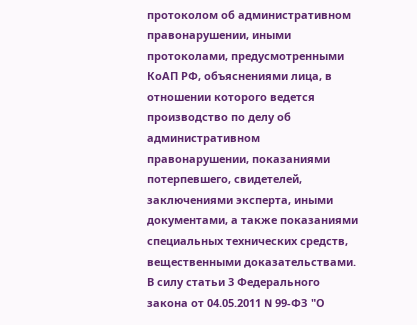протоколом об административном правонарушении, иными протоколами, предусмотренными КоАП РФ, объяснениями лица, в отношении которого ведется производство по делу об административном правонарушении, показаниями потерпевшего, свидетелей, заключениями эксперта, иными документами, а также показаниями специальных технических средств, вещественными доказательствами. В силу статьи 3 Федерального закона от 04.05.2011 N 99-ФЗ "О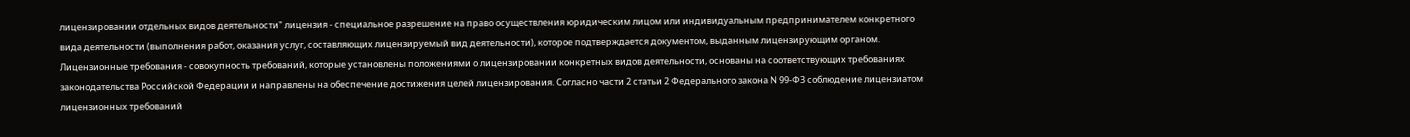лицензировании отдельных видов деятельности" лицензия - специальное разрешение на право осуществления юридическим лицом или индивидуальным предпринимателем конкретного вида деятельности (выполнения работ, оказания услуг, составляющих лицензируемый вид деятельности), которое подтверждается документом, выданным лицензирующим органом. Лицензионные требования - совокупность требований, которые установлены положениями о лицензировании конкретных видов деятельности, основаны на соответствующих требованиях законодательства Российской Федерации и направлены на обеспечение достижения целей лицензирования. Согласно части 2 статьи 2 Федерального закона N 99-ФЗ соблюдение лицензиатом лицензионных требований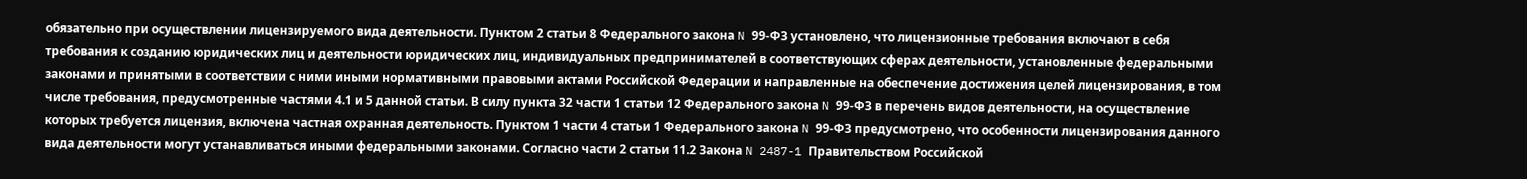обязательно при осуществлении лицензируемого вида деятельности. Пунктом 2 статьи 8 Федерального закона N 99-ФЗ установлено, что лицензионные требования включают в себя требования к созданию юридических лиц и деятельности юридических лиц, индивидуальных предпринимателей в соответствующих сферах деятельности, установленные федеральными законами и принятыми в соответствии с ними иными нормативными правовыми актами Российской Федерации и направленные на обеспечение достижения целей лицензирования, в том числе требования, предусмотренные частями 4.1 и 5 данной статьи. В силу пункта 32 части 1 статьи 12 Федерального закона N 99-ФЗ в перечень видов деятельности, на осуществление которых требуется лицензия, включена частная охранная деятельность. Пунктом 1 части 4 статьи 1 Федерального закона N 99-ФЗ предусмотрено, что особенности лицензирования данного вида деятельности могут устанавливаться иными федеральными законами. Согласно части 2 статьи 11.2 Закона N 2487-1 Правительством Российской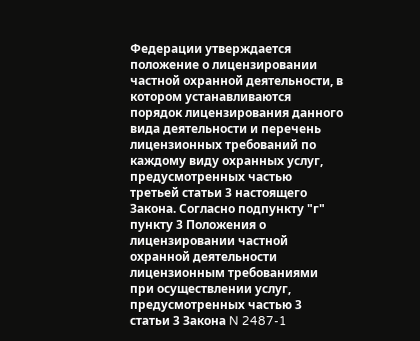Федерации утверждается положение о лицензировании частной охранной деятельности, в котором устанавливаются порядок лицензирования данного вида деятельности и перечень лицензионных требований по каждому виду охранных услуг, предусмотренных частью третьей статьи 3 настоящего Закона. Согласно подпункту "г" пункту 3 Положения о лицензировании частной охранной деятельности лицензионным требованиями при осуществлении услуг, предусмотренных частью 3 статьи 3 Закона N 2487-1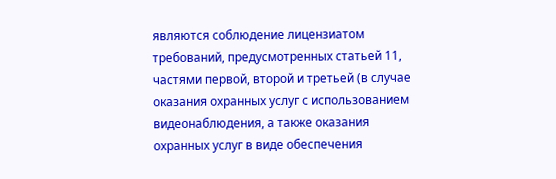являются соблюдение лицензиатом требований, предусмотренных статьей 11, частями первой, второй и третьей (в случае оказания охранных услуг с использованием видеонаблюдения, а также оказания охранных услуг в виде обеспечения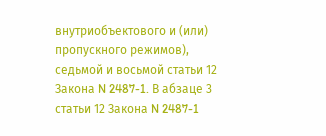внутриобъектового и (или) пропускного режимов), седьмой и восьмой статьи 12 Закона N 2487-1. В абзаце 3 статьи 12 Закона N 2487-1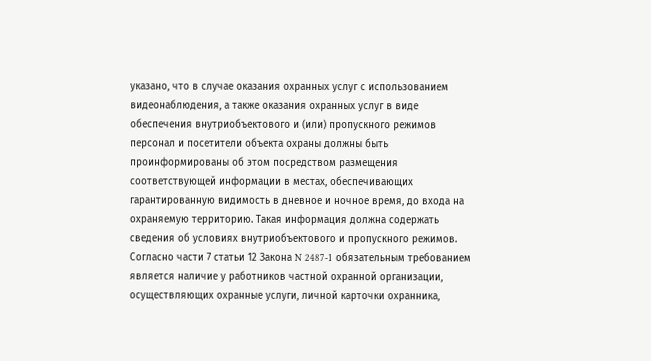указано, что в случае оказания охранных услуг с использованием видеонаблюдения, а также оказания охранных услуг в виде обеспечения внутриобъектового и (или) пропускного режимов персонал и посетители объекта охраны должны быть проинформированы об этом посредством размещения соответствующей информации в местах, обеспечивающих гарантированную видимость в дневное и ночное время, до входа на охраняемую территорию. Такая информация должна содержать сведения об условиях внутриобъектового и пропускного режимов. Согласно части 7 статьи 12 Закона N 2487-1 обязательным требованием является наличие у работников частной охранной организации, осуществляющих охранные услуги, личной карточки охранника,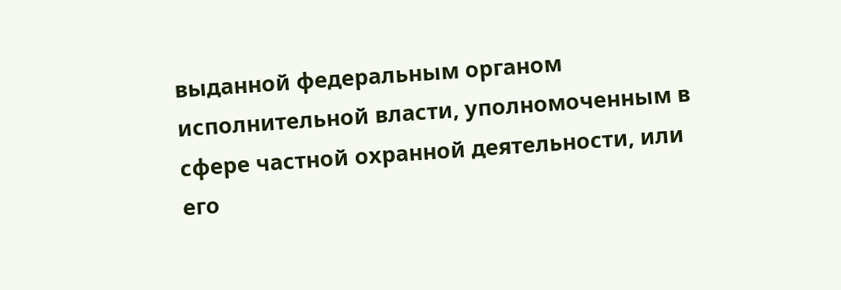выданной федеральным органом исполнительной власти, уполномоченным в сфере частной охранной деятельности, или его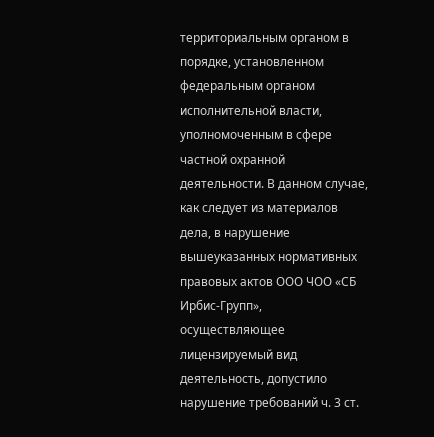территориальным органом в порядке, установленном федеральным органом исполнительной власти, уполномоченным в сфере частной охранной деятельности. В данном случае, как следует из материалов дела, в нарушение вышеуказанных нормативных правовых актов ООО ЧОО «СБ Ирбис-Групп», осуществляющее лицензируемый вид деятельность, допустило нарушение требований ч. 3 ст.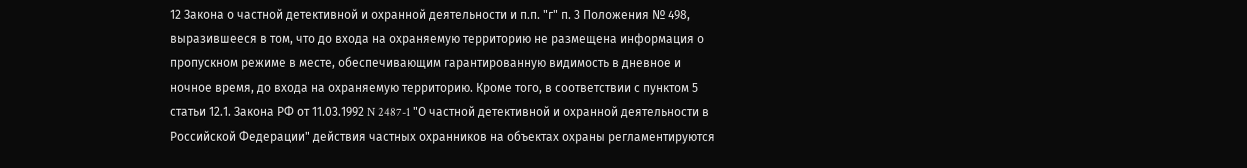12 Закона о частной детективной и охранной деятельности и п.п. "г" п. 3 Положения № 498, выразившееся в том, что до входа на охраняемую территорию не размещена информация о пропускном режиме в месте, обеспечивающим гарантированную видимость в дневное и ночное время, до входа на охраняемую территорию. Кроме того, в соответствии с пунктом 5 статьи 12.1. Закона РФ от 11.03.1992 N 2487-1 "О частной детективной и охранной деятельности в Российской Федерации" действия частных охранников на объектах охраны регламентируются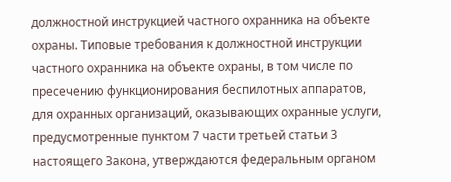должностной инструкцией частного охранника на объекте охраны. Типовые требования к должностной инструкции частного охранника на объекте охраны, в том числе по пресечению функционирования беспилотных аппаратов, для охранных организаций, оказывающих охранные услуги, предусмотренные пунктом 7 части третьей статьи 3 настоящего Закона, утверждаются федеральным органом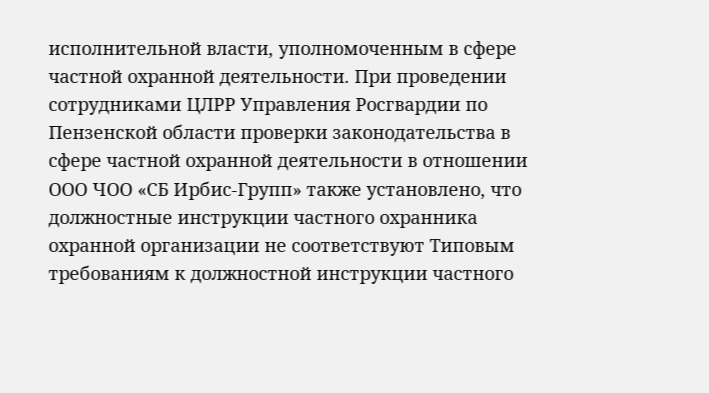исполнительной власти, уполномоченным в сфере частной охранной деятельности. При проведении сотрудниками ЦЛРР Управления Росгвардии по Пензенской области проверки законодательства в сфере частной охранной деятельности в отношении ООО ЧОО «СБ Ирбис-Групп» также установлено, что должностные инструкции частного охранника охранной организации не соответствуют Типовым требованиям к должностной инструкции частного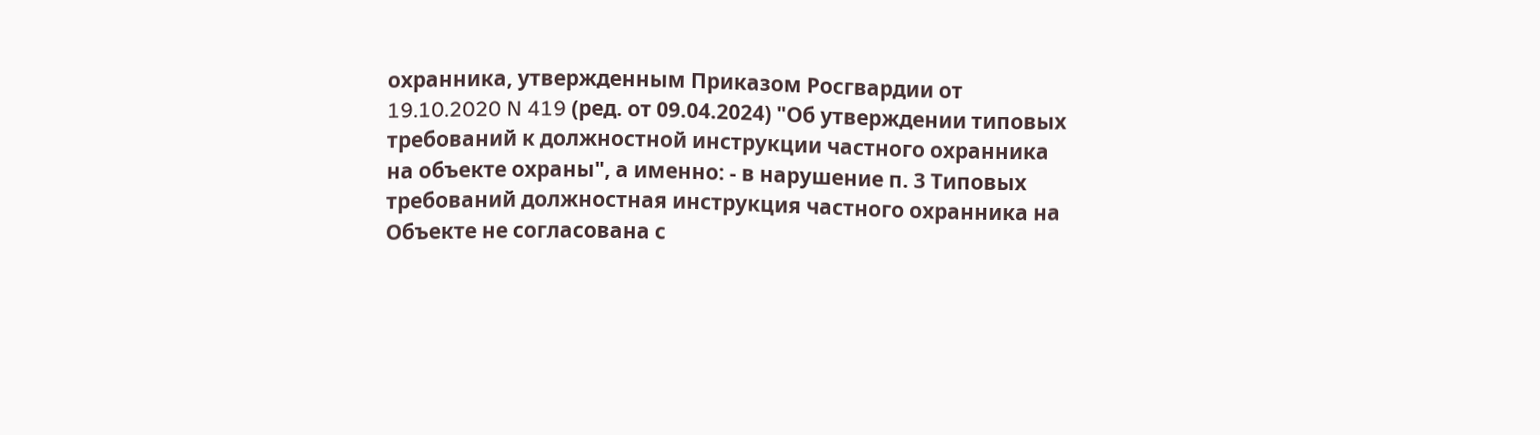охранника, утвержденным Приказом Росгвардии от 19.10.2020 N 419 (ред. от 09.04.2024) "Об утверждении типовых требований к должностной инструкции частного охранника на объекте охраны", а именно: - в нарушение п. 3 Типовых требований должностная инструкция частного охранника на Объекте не согласована с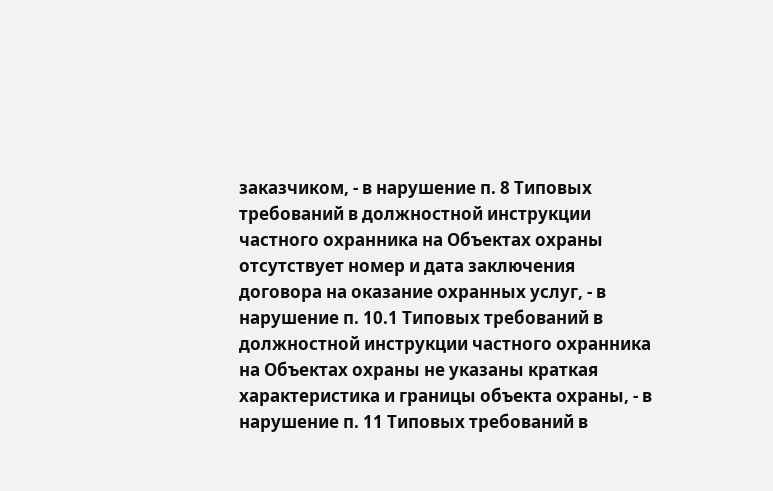заказчиком, - в нарушение п. 8 Типовых требований в должностной инструкции частного охранника на Объектах охраны отсутствует номер и дата заключения договора на оказание охранных услуг, - в нарушение п. 10.1 Типовых требований в должностной инструкции частного охранника на Объектах охраны не указаны краткая характеристика и границы объекта охраны, - в нарушение п. 11 Типовых требований в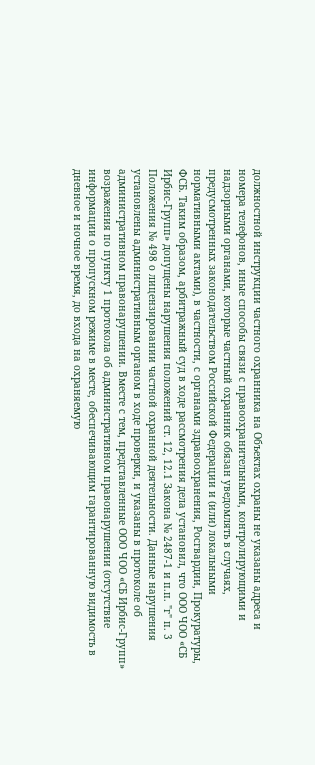должностной инструкции частного охранника на Объектах охраны не указаны адреса и номера телефонов, иные способы связи с правоохранительными, контролирующими и надзорными органами, которые частный охранник обязан уведомлять в случаях, предусмотренных законодательством Российской Федерации и (или) локальными нормативными актами), в частности, с органами здравоохранения, Росгвардии, Прокуратуры, ФСБ. Таким образом, арбитражный суд в ходе рассмотрения дела установил, что ООО ЧОО «СБ Ирбис-Групп» допущены нарушения положений ст. 12, 12.1 Закона № 2487-1 и п.п. "г" п. 3 Положения № 498 о лицензировании частной охранной деятельности. Данные нарушения установлены административным органом в ходе проверки, и указаны в протоколе об административном правонарушении. Вместе с тем, представленные ООО ЧОО «СБ Ирбис-Групп» возражения по пункту 1 протокола об административном правонарушении (отсутствие информации о пропускном режиме в месте, обеспечивающим гарантированную видимость в дневное и ночное время, до входа на охраняемую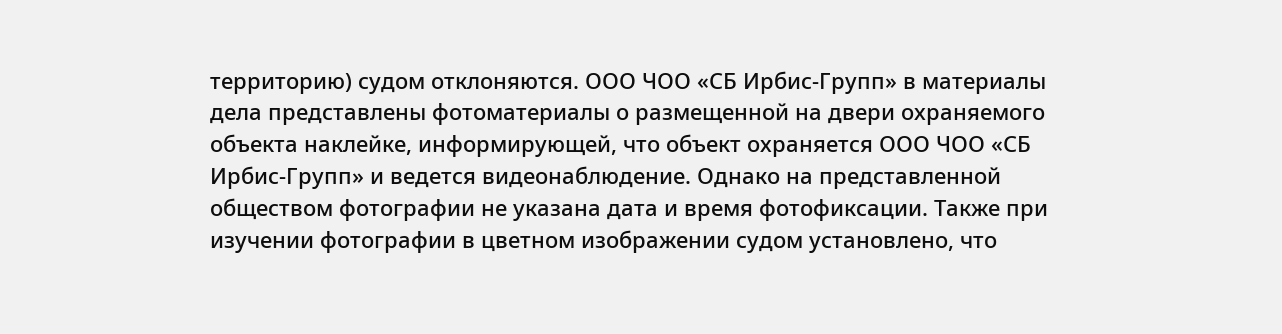территорию) судом отклоняются. ООО ЧОО «СБ Ирбис-Групп» в материалы дела представлены фотоматериалы о размещенной на двери охраняемого объекта наклейке, информирующей, что объект охраняется ООО ЧОО «СБ Ирбис-Групп» и ведется видеонаблюдение. Однако на представленной обществом фотографии не указана дата и время фотофиксации. Также при изучении фотографии в цветном изображении судом установлено, что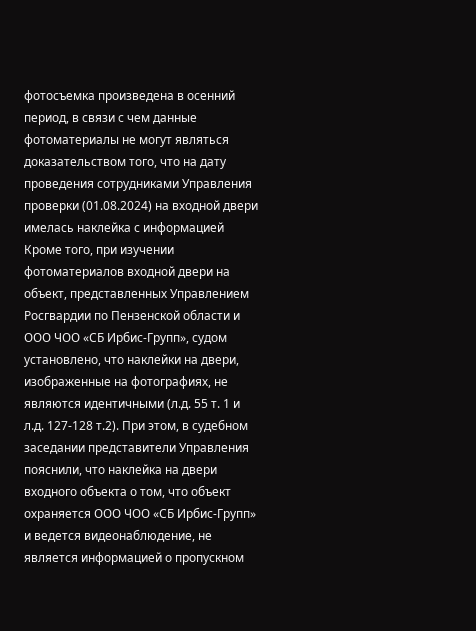фотосъемка произведена в осенний период, в связи с чем данные фотоматериалы не могут являться доказательством того, что на дату проведения сотрудниками Управления проверки (01.08.2024) на входной двери имелась наклейка с информацией Кроме того, при изучении фотоматериалов входной двери на объект, представленных Управлением Росгвардии по Пензенской области и ООО ЧОО «СБ Ирбис-Групп», судом установлено, что наклейки на двери, изображенные на фотографиях, не являются идентичными (л.д. 55 т. 1 и л.д. 127-128 т.2). При этом, в судебном заседании представители Управления пояснили, что наклейка на двери входного объекта о том, что объект охраняется ООО ЧОО «СБ Ирбис-Групп» и ведется видеонаблюдение, не является информацией о пропускном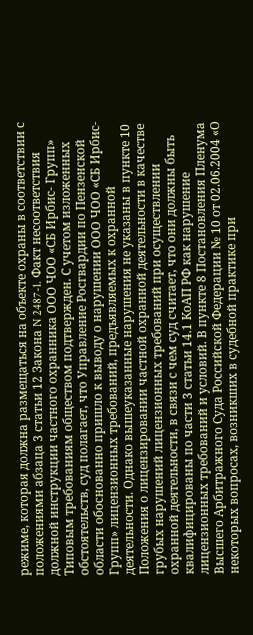режиме, которая должна размещаться на объекте охраны в соответствии с положениями абзаца 3 статьи 12 Закона N 2487-1. Факт несоответствия должной инструкции частного охранника ООО ЧОО «СБ Ирбис- Групп» Типовым требованиям обществом подтвержден. С учетом изложенных обстоятельств, суд полагает, что Управление Росгвардии по Пензенской области обоснованно пришло к выводу о нарушении ООО ЧОО «СБ Ирбис-Групп» лицензионных требований, предъявляемых к охранной деятельности. Однако вышеуказанные нарушения не указаны в пункте 10 Положения о лицензировании частной охранной деятельности в качестве грубых нарушений лицензионных требований при осуществлении охранной деятельности, в связи с чем суд считает, что они должны быть квалифицированы по части 3 статьи 14.1 КоАП РФ как нарушение лицензионных требований и условий. В пункте 8 Постановления Пленума Высшего Арбитражного Суда Российской Федерации № 10 от 02.06.2004 «О некоторых вопросах, возникших в судебной практике при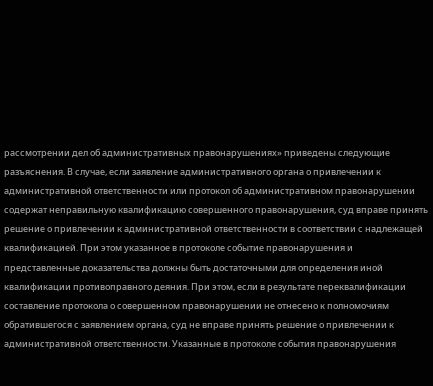рассмотрении дел об административных правонарушениях» приведены следующие разъяснения. В случае, если заявление административного органа о привлечении к административной ответственности или протокол об административном правонарушении содержат неправильную квалификацию совершенного правонарушения, суд вправе принять решение о привлечении к административной ответственности в соответствии с надлежащей квалификацией. При этом указанное в протоколе событие правонарушения и представленные доказательства должны быть достаточными для определения иной квалификации противоправного деяния. При этом, если в результате переквалификации составление протокола о совершенном правонарушении не отнесено к полномочиям обратившегося с заявлением органа, суд не вправе принять решение о привлечении к административной ответственности. Указанные в протоколе события правонарушения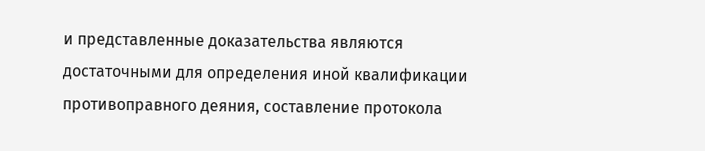и представленные доказательства являются достаточными для определения иной квалификации противоправного деяния, составление протокола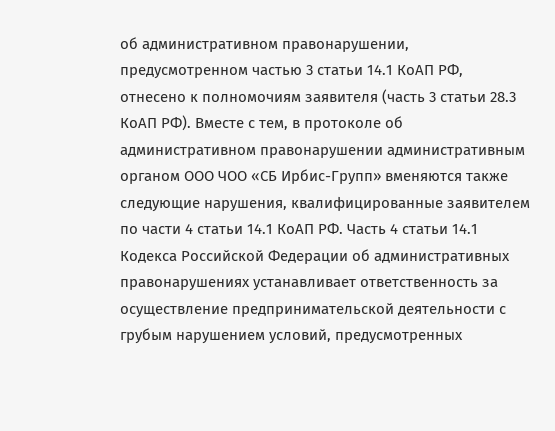об административном правонарушении, предусмотренном частью 3 статьи 14.1 КоАП РФ, отнесено к полномочиям заявителя (часть 3 статьи 28.3 КоАП РФ). Вместе с тем, в протоколе об административном правонарушении административным органом ООО ЧОО «СБ Ирбис-Групп» вменяются также следующие нарушения, квалифицированные заявителем по части 4 статьи 14.1 КоАП РФ. Часть 4 статьи 14.1 Кодекса Российской Федерации об административных правонарушениях устанавливает ответственность за осуществление предпринимательской деятельности с грубым нарушением условий, предусмотренных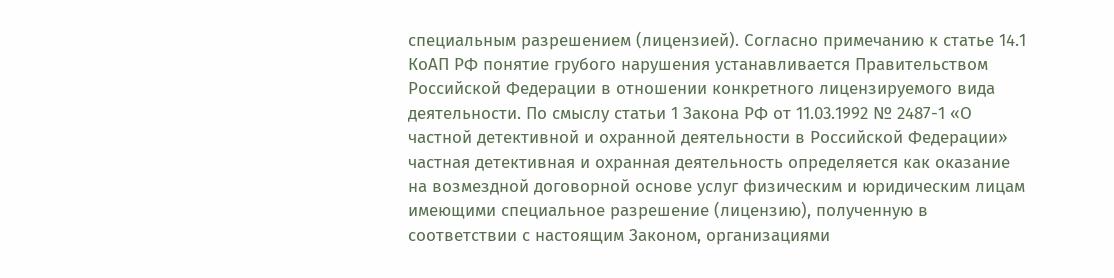специальным разрешением (лицензией). Согласно примечанию к статье 14.1 КоАП РФ понятие грубого нарушения устанавливается Правительством Российской Федерации в отношении конкретного лицензируемого вида деятельности. По смыслу статьи 1 Закона РФ от 11.03.1992 № 2487-1 «О частной детективной и охранной деятельности в Российской Федерации» частная детективная и охранная деятельность определяется как оказание на возмездной договорной основе услуг физическим и юридическим лицам имеющими специальное разрешение (лицензию), полученную в соответствии с настоящим Законом, организациями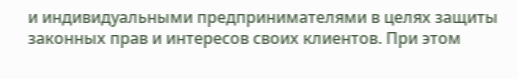и индивидуальными предпринимателями в целях защиты законных прав и интересов своих клиентов. При этом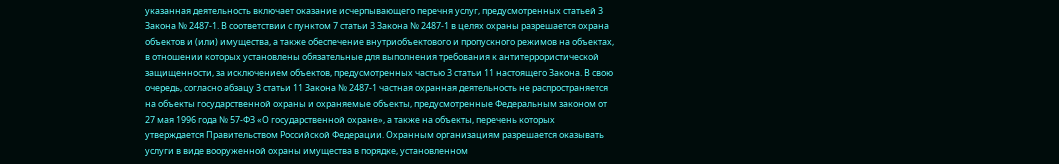указанная деятельность включает оказание исчерпывающего перечня услуг, предусмотренных статьей 3 Закона № 2487-1. В соответствии с пунктом 7 статьи 3 Закона № 2487-1 в целях охраны разрешается охрана объектов и (или) имущества, а также обеспечение внутриобъектового и пропускного режимов на объектах, в отношении которых установлены обязательные для выполнения требования к антитеррористической защищенности, за исключением объектов, предусмотренных частью 3 статьи 11 настоящего Закона. В свою очередь, согласно абзацу 3 статьи 11 Закона № 2487-1 частная охранная деятельность не распространяется на объекты государственной охраны и охраняемые объекты, предусмотренные Федеральным законом от 27 мая 1996 года № 57-ФЗ «О государственной охране», а также на объекты, перечень которых утверждается Правительством Российской Федерации. Охранным организациям разрешается оказывать услуги в виде вооруженной охраны имущества в порядке, установленном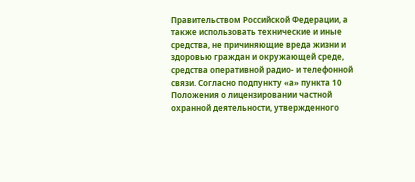Правительством Российской Федерации, а также использовать технические и иные средства, не причиняющие вреда жизни и здоровью граждан и окружающей среде, средства оперативной радио- и телефонной связи. Согласно подпункту «а» пункта 10 Положения о лицензировании частной охранной деятельности, утвержденного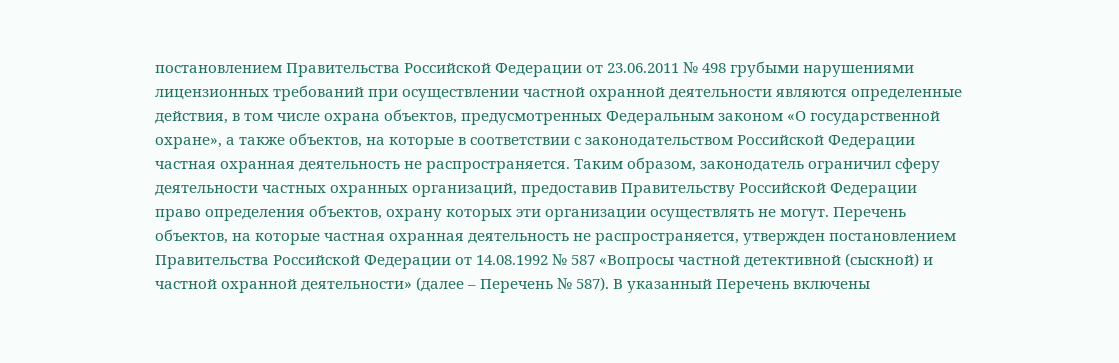постановлением Правительства Российской Федерации от 23.06.2011 № 498 грубыми нарушениями лицензионных требований при осуществлении частной охранной деятельности являются определенные действия, в том числе охрана объектов, предусмотренных Федеральным законом «О государственной охране», а также объектов, на которые в соответствии с законодательством Российской Федерации частная охранная деятельность не распространяется. Таким образом, законодатель ограничил сферу деятельности частных охранных организаций, предоставив Правительству Российской Федерации право определения объектов, охрану которых эти организации осуществлять не могут. Перечень объектов, на которые частная охранная деятельность не распространяется, утвержден постановлением Правительства Российской Федерации от 14.08.1992 № 587 «Вопросы частной детективной (сыскной) и частной охранной деятельности» (далее – Перечень № 587). В указанный Перечень включены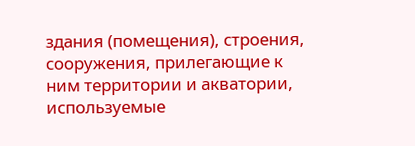здания (помещения), строения, сооружения, прилегающие к ним территории и акватории, используемые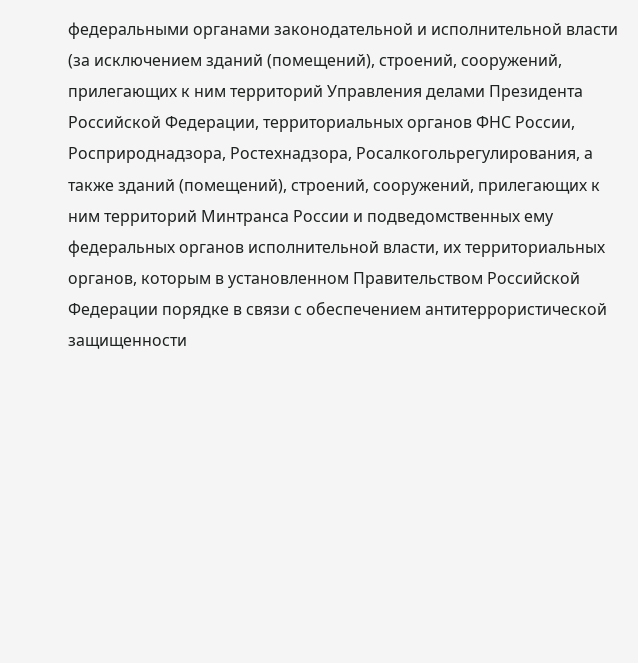федеральными органами законодательной и исполнительной власти (за исключением зданий (помещений), строений, сооружений, прилегающих к ним территорий Управления делами Президента Российской Федерации, территориальных органов ФНС России, Росприроднадзора, Ростехнадзора, Росалкогольрегулирования, а также зданий (помещений), строений, сооружений, прилегающих к ним территорий Минтранса России и подведомственных ему федеральных органов исполнительной власти, их территориальных органов, которым в установленном Правительством Российской Федерации порядке в связи с обеспечением антитеррористической защищенности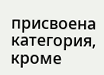присвоена категория, кроме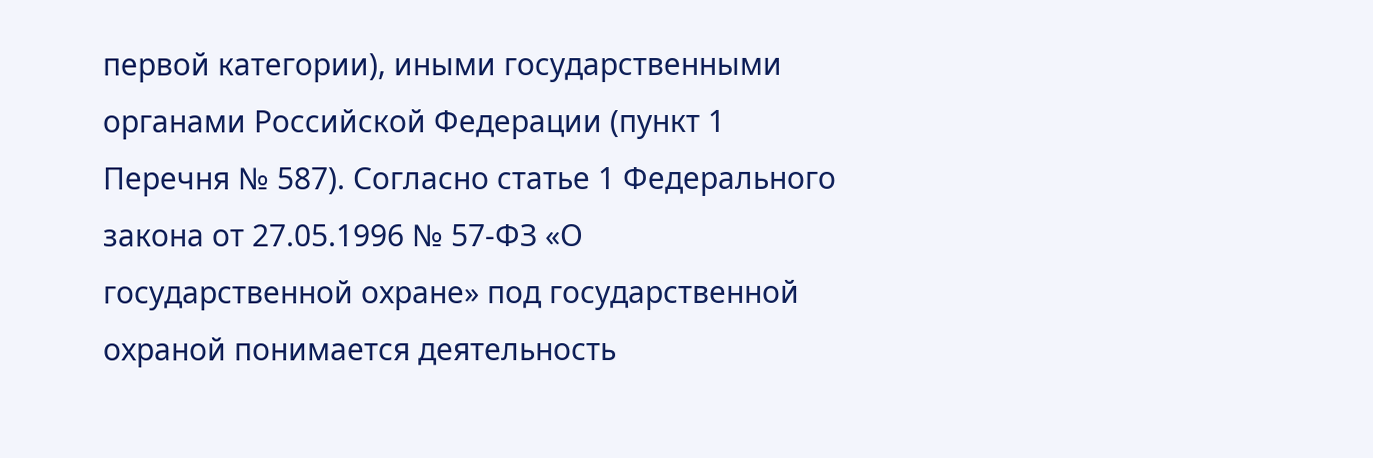первой категории), иными государственными органами Российской Федерации (пункт 1 Перечня № 587). Согласно статье 1 Федерального закона от 27.05.1996 № 57-ФЗ «О государственной охране» под государственной охраной понимается деятельность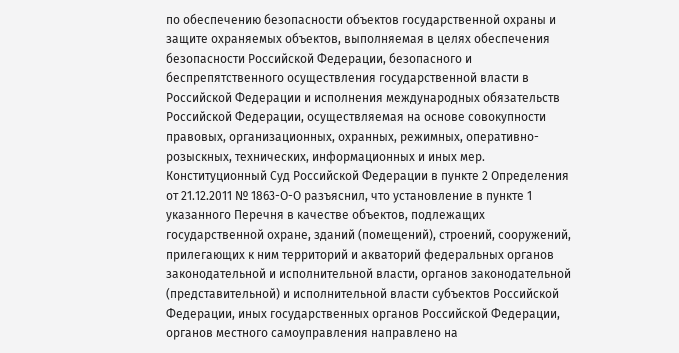по обеспечению безопасности объектов государственной охраны и защите охраняемых объектов, выполняемая в целях обеспечения безопасности Российской Федерации, безопасного и беспрепятственного осуществления государственной власти в Российской Федерации и исполнения международных обязательств Российской Федерации, осуществляемая на основе совокупности правовых, организационных, охранных, режимных, оперативно-розыскных, технических, информационных и иных мер. Конституционный Суд Российской Федерации в пункте 2 Определения от 21.12.2011 № 1863-О-О разъяснил, что установление в пункте 1 указанного Перечня в качестве объектов, подлежащих государственной охране, зданий (помещений), строений, сооружений, прилегающих к ним территорий и акваторий федеральных органов законодательной и исполнительной власти, органов законодательной (представительной) и исполнительной власти субъектов Российской Федерации, иных государственных органов Российской Федерации, органов местного самоуправления направлено на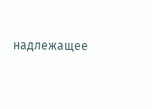надлежащее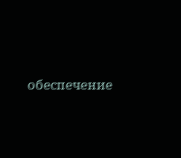обеспечение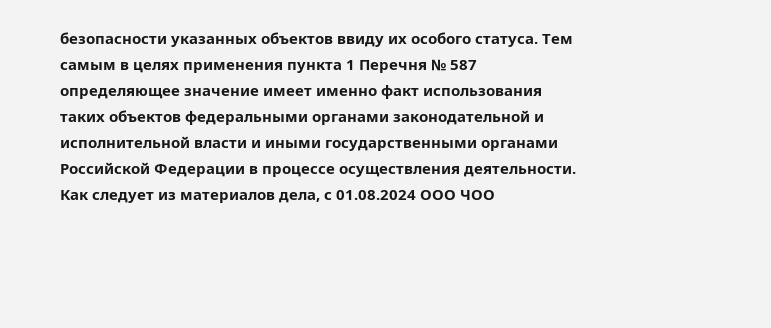безопасности указанных объектов ввиду их особого статуса. Тем самым в целях применения пункта 1 Перечня № 587 определяющее значение имеет именно факт использования таких объектов федеральными органами законодательной и исполнительной власти и иными государственными органами Российской Федерации в процессе осуществления деятельности. Как следует из материалов дела, с 01.08.2024 ООО ЧОО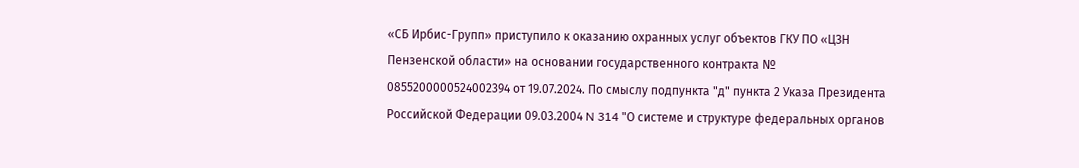«СБ Ирбис-Групп» приступило к оказанию охранных услуг объектов ГКУ ПО «ЦЗН Пензенской области» на основании государственного контракта № 0855200000524002394 от 19.07.2024. По смыслу подпункта "д" пункта 2 Указа Президента Российской Федерации 09.03.2004 N 314 "О системе и структуре федеральных органов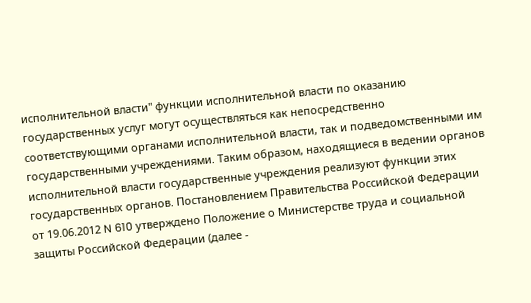исполнительной власти" функции исполнительной власти по оказанию государственных услуг могут осуществляться как непосредственно соответствующими органами исполнительной власти, так и подведомственными им государственными учреждениями. Таким образом, находящиеся в ведении органов исполнительной власти государственные учреждения реализуют функции этих государственных органов. Постановлением Правительства Российской Федерации от 19.06.2012 N 610 утверждено Положение о Министерстве труда и социальной защиты Российской Федерации (далее -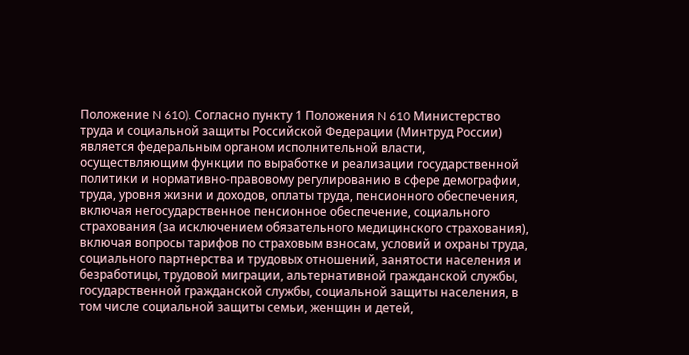Положение N 610). Согласно пункту 1 Положения N 610 Министерство труда и социальной защиты Российской Федерации (Минтруд России) является федеральным органом исполнительной власти, осуществляющим функции по выработке и реализации государственной политики и нормативно-правовому регулированию в сфере демографии, труда, уровня жизни и доходов, оплаты труда, пенсионного обеспечения, включая негосударственное пенсионное обеспечение, социального страхования (за исключением обязательного медицинского страхования), включая вопросы тарифов по страховым взносам, условий и охраны труда, социального партнерства и трудовых отношений, занятости населения и безработицы, трудовой миграции, альтернативной гражданской службы, государственной гражданской службы, социальной защиты населения, в том числе социальной защиты семьи, женщин и детей,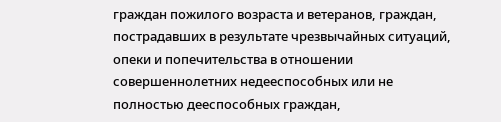граждан пожилого возраста и ветеранов, граждан, пострадавших в результате чрезвычайных ситуаций, опеки и попечительства в отношении совершеннолетних недееспособных или не полностью дееспособных граждан,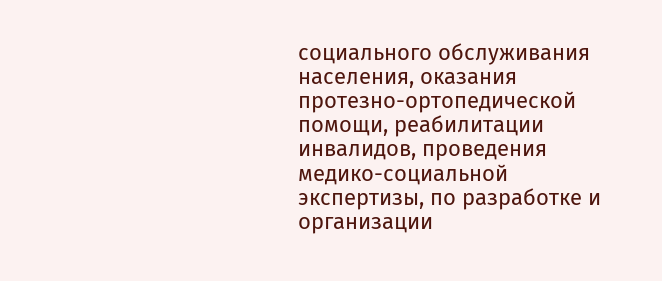социального обслуживания населения, оказания протезно-ортопедической помощи, реабилитации инвалидов, проведения медико-социальной экспертизы, по разработке и организации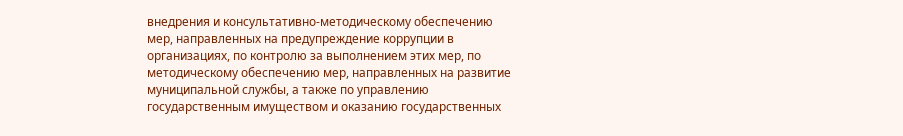внедрения и консультативно-методическому обеспечению мер, направленных на предупреждение коррупции в организациях, по контролю за выполнением этих мер, по методическому обеспечению мер, направленных на развитие муниципальной службы, а также по управлению государственным имуществом и оказанию государственных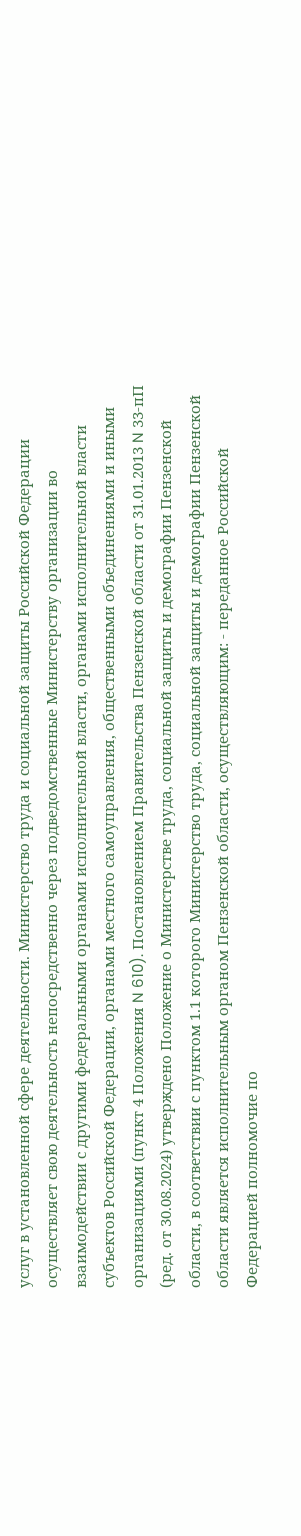услуг в установленной сфере деятельности. Министерство труда и социальной защиты Российской Федерации осуществляет свою деятельность непосредственно через подведомственные Министерству организации во взаимодействии с другими федеральными органами исполнительной власти, органами исполнительной власти субъектов Российской Федерации, органами местного самоуправления, общественными объединениями и иными организациями (пункт 4 Положения N 610). Постановлением Правительства Пензенской области от 31.01.2013 N 33-пП (ред. от 30.08.2024) утверждено Положение о Министерстве труда, социальной защиты и демографии Пензенской области, в соответствии с пунктом 1.1 которого Министерство труда, социальной защиты и демографии Пензенской области является исполнительным органом Пензенской области, осуществляющим: - переданное Российской Федерацией полномочие по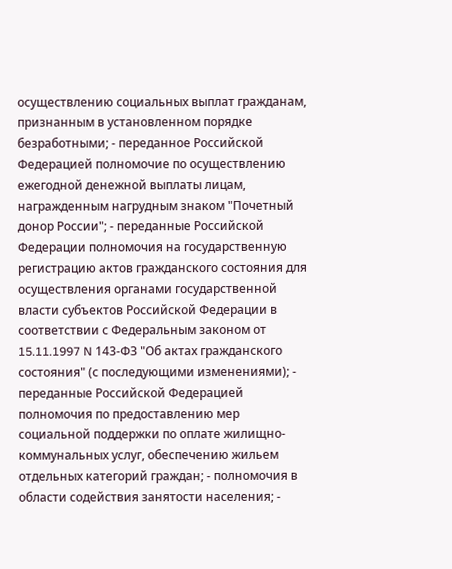осуществлению социальных выплат гражданам, признанным в установленном порядке безработными; - переданное Российской Федерацией полномочие по осуществлению ежегодной денежной выплаты лицам, награжденным нагрудным знаком "Почетный донор России"; - переданные Российской Федерации полномочия на государственную регистрацию актов гражданского состояния для осуществления органами государственной власти субъектов Российской Федерации в соответствии с Федеральным законом от 15.11.1997 N 143-ФЗ "Об актах гражданского состояния" (с последующими изменениями); - переданные Российской Федерацией полномочия по предоставлению мер социальной поддержки по оплате жилищно-коммунальных услуг, обеспечению жильем отдельных категорий граждан; - полномочия в области содействия занятости населения; -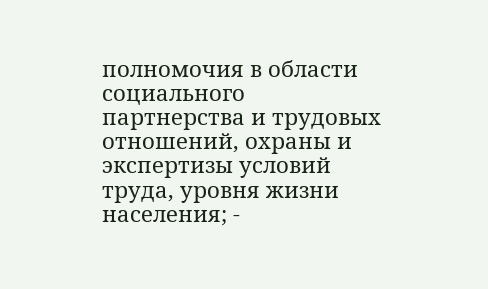полномочия в области социального партнерства и трудовых отношений, охраны и экспертизы условий труда, уровня жизни населения; -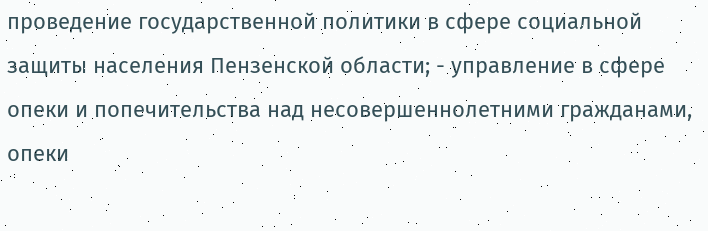проведение государственной политики в сфере социальной защиты населения Пензенской области; - управление в сфере опеки и попечительства над несовершеннолетними гражданами, опеки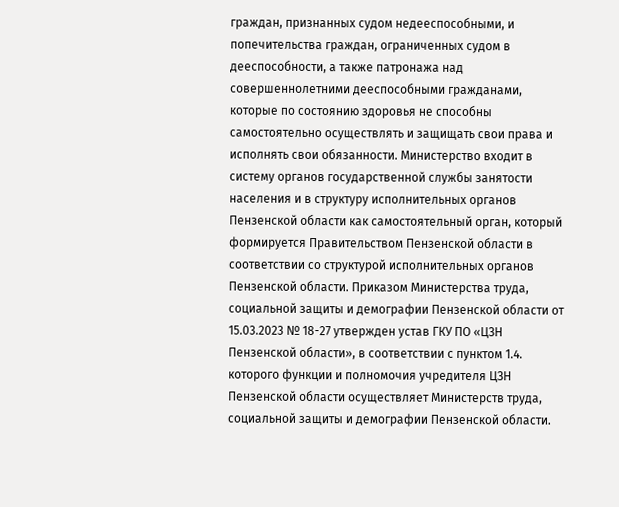граждан, признанных судом недееспособными, и попечительства граждан, ограниченных судом в дееспособности, а также патронажа над совершеннолетними дееспособными гражданами, которые по состоянию здоровья не способны самостоятельно осуществлять и защищать свои права и исполнять свои обязанности. Министерство входит в систему органов государственной службы занятости населения и в структуру исполнительных органов Пензенской области как самостоятельный орган, который формируется Правительством Пензенской области в соответствии со структурой исполнительных органов Пензенской области. Приказом Министерства труда, социальной защиты и демографии Пензенской области от 15.03.2023 № 18-27 утвержден устав ГКУ ПО «ЦЗН Пензенской области», в соответствии с пунктом 1.4. которого функции и полномочия учредителя ЦЗН Пензенской области осуществляет Министерств труда, социальной защиты и демографии Пензенской области.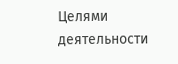Целями деятельности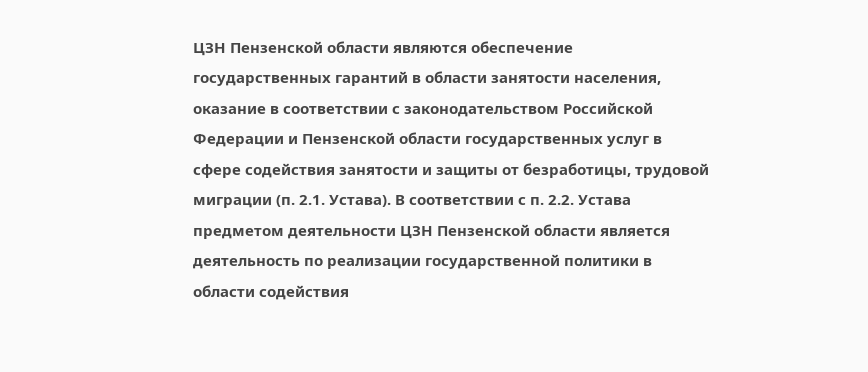ЦЗН Пензенской области являются обеспечение государственных гарантий в области занятости населения, оказание в соответствии с законодательством Российской Федерации и Пензенской области государственных услуг в сфере содействия занятости и защиты от безработицы, трудовой миграции (п. 2.1. Устава). В соответствии с п. 2.2. Устава предметом деятельности ЦЗН Пензенской области является деятельность по реализации государственной политики в области содействия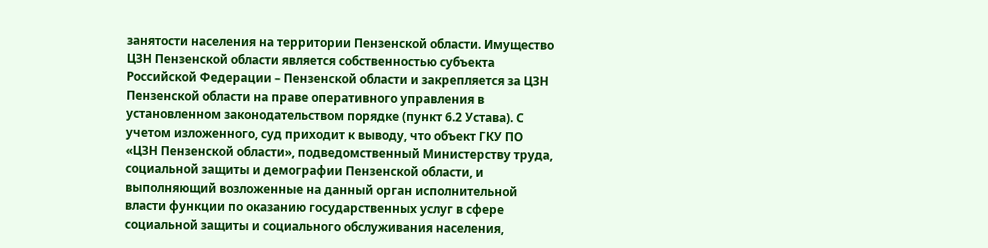занятости населения на территории Пензенской области. Имущество ЦЗН Пензенской области является собственностью субъекта Российской Федерации – Пензенской области и закрепляется за ЦЗН Пензенской области на праве оперативного управления в установленном законодательством порядке (пункт 6.2 Устава). С учетом изложенного, суд приходит к выводу, что объект ГКУ ПО «ЦЗН Пензенской области», подведомственный Министерству труда, социальной защиты и демографии Пензенской области, и выполняющий возложенные на данный орган исполнительной власти функции по оказанию государственных услуг в сфере социальной защиты и социального обслуживания населения,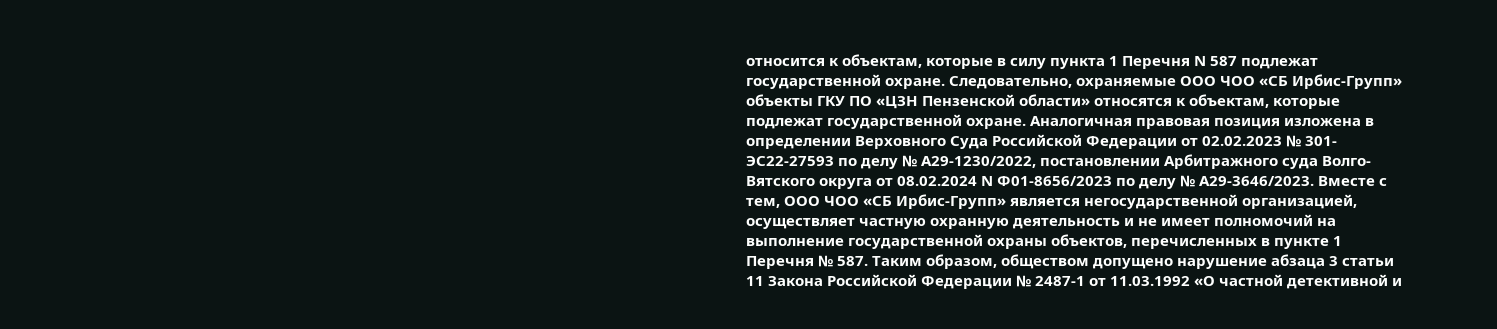относится к объектам, которые в силу пункта 1 Перечня N 587 подлежат государственной охране. Следовательно, охраняемые ООО ЧОО «СБ Ирбис-Групп» объекты ГКУ ПО «ЦЗН Пензенской области» относятся к объектам, которые подлежат государственной охране. Аналогичная правовая позиция изложена в определении Верховного Суда Российской Федерации от 02.02.2023 № 301-ЭС22-27593 по делу № А29-1230/2022, постановлении Арбитражного суда Волго-Вятского округа от 08.02.2024 N Ф01-8656/2023 по делу № А29-3646/2023. Вместе с тем, ООО ЧОО «СБ Ирбис-Групп» является негосударственной организацией, осуществляет частную охранную деятельность и не имеет полномочий на выполнение государственной охраны объектов, перечисленных в пункте 1 Перечня № 587. Таким образом, обществом допущено нарушение абзаца 3 статьи 11 Закона Российской Федерации № 2487-1 от 11.03.1992 «О частной детективной и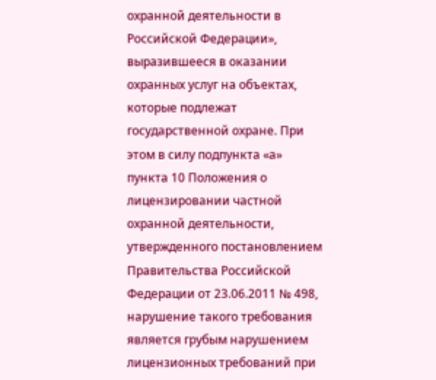охранной деятельности в Российской Федерации», выразившееся в оказании охранных услуг на объектах, которые подлежат государственной охране. При этом в силу подпункта «а» пункта 10 Положения о лицензировании частной охранной деятельности, утвержденного постановлением Правительства Российской Федерации от 23.06.2011 № 498, нарушение такого требования является грубым нарушением лицензионных требований при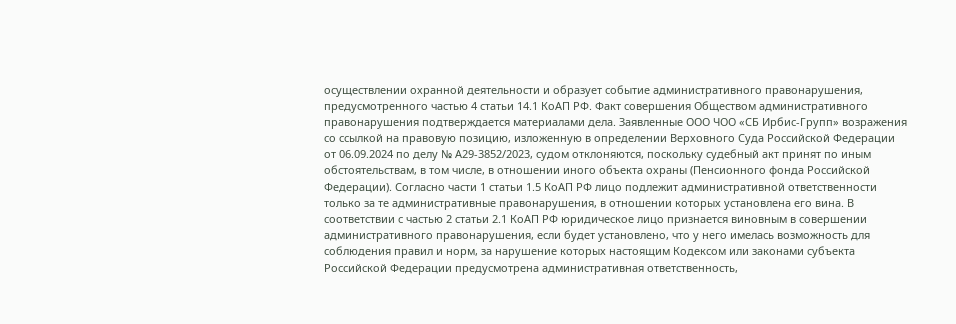осуществлении охранной деятельности и образует событие административного правонарушения, предусмотренного частью 4 статьи 14.1 КоАП РФ. Факт совершения Обществом административного правонарушения подтверждается материалами дела. Заявленные ООО ЧОО «СБ Ирбис-Групп» возражения со ссылкой на правовую позицию, изложенную в определении Верховного Суда Российской Федерации от 06.09.2024 по делу № А29-3852/2023, судом отклоняются, поскольку судебный акт принят по иным обстоятельствам, в том числе, в отношении иного объекта охраны (Пенсионного фонда Российской Федерации). Согласно части 1 статьи 1.5 КоАП РФ лицо подлежит административной ответственности только за те административные правонарушения, в отношении которых установлена его вина. В соответствии с частью 2 статьи 2.1 КоАП РФ юридическое лицо признается виновным в совершении административного правонарушения, если будет установлено, что у него имелась возможность для соблюдения правил и норм, за нарушение которых настоящим Кодексом или законами субъекта Российской Федерации предусмотрена административная ответственность,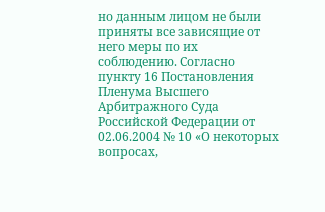но данным лицом не были приняты все зависящие от него меры по их соблюдению. Согласно пункту 16 Постановления Пленума Высшего Арбитражного Суда Российской Федерации от 02.06.2004 № 10 «О некоторых вопросах,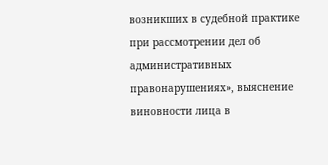возникших в судебной практике при рассмотрении дел об административных правонарушениях», выяснение виновности лица в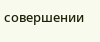совершении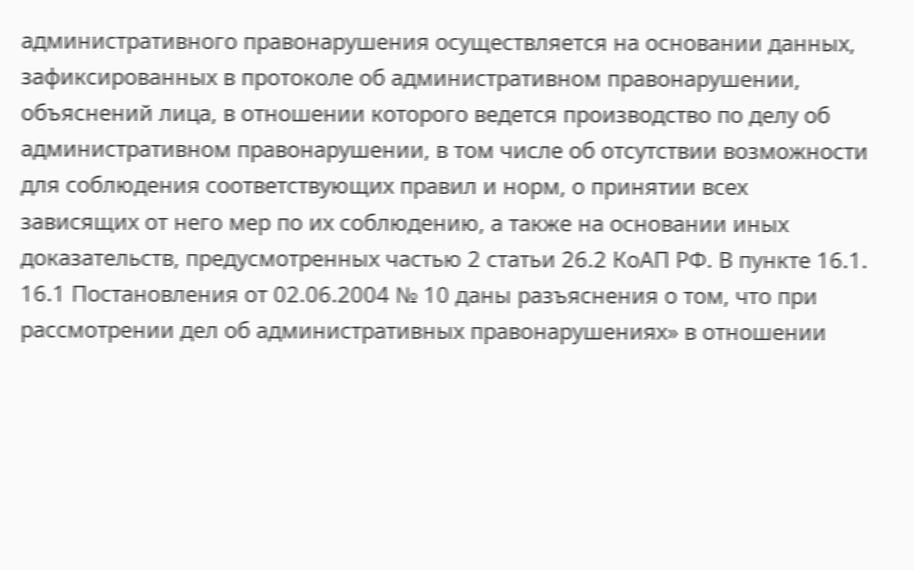административного правонарушения осуществляется на основании данных, зафиксированных в протоколе об административном правонарушении, объяснений лица, в отношении которого ведется производство по делу об административном правонарушении, в том числе об отсутствии возможности для соблюдения соответствующих правил и норм, о принятии всех зависящих от него мер по их соблюдению, а также на основании иных доказательств, предусмотренных частью 2 статьи 26.2 КоАП РФ. В пункте 16.1. 16.1 Постановления от 02.06.2004 № 10 даны разъяснения о том, что при рассмотрении дел об административных правонарушениях» в отношении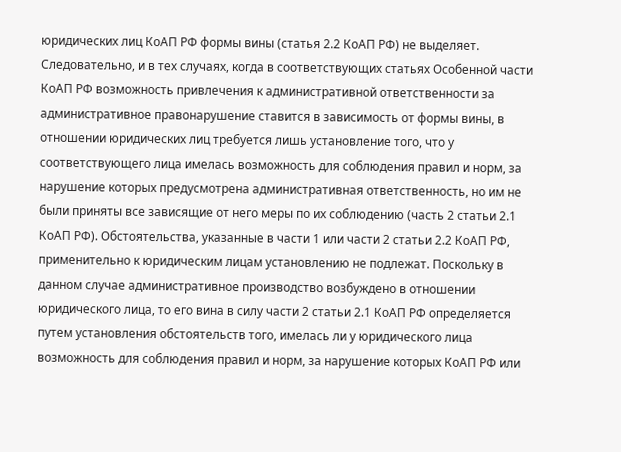юридических лиц КоАП РФ формы вины (статья 2.2 КоАП РФ) не выделяет. Следовательно, и в тех случаях, когда в соответствующих статьях Особенной части КоАП РФ возможность привлечения к административной ответственности за административное правонарушение ставится в зависимость от формы вины, в отношении юридических лиц требуется лишь установление того, что у соответствующего лица имелась возможность для соблюдения правил и норм, за нарушение которых предусмотрена административная ответственность, но им не были приняты все зависящие от него меры по их соблюдению (часть 2 статьи 2.1 КоАП РФ). Обстоятельства, указанные в части 1 или части 2 статьи 2.2 КоАП РФ, применительно к юридическим лицам установлению не подлежат. Поскольку в данном случае административное производство возбуждено в отношении юридического лица, то его вина в силу части 2 статьи 2.1 КоАП РФ определяется путем установления обстоятельств того, имелась ли у юридического лица возможность для соблюдения правил и норм, за нарушение которых КоАП РФ или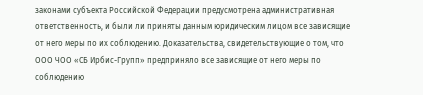законами субъекта Российской Федерации предусмотрена административная ответственность, и были ли приняты данным юридическим лицом все зависящие от него меры по их соблюдению. Доказательства, свидетельствующие о том, что ООО ЧОО «СБ Ирбис-Групп» предприняло все зависящие от него меры по соблюдению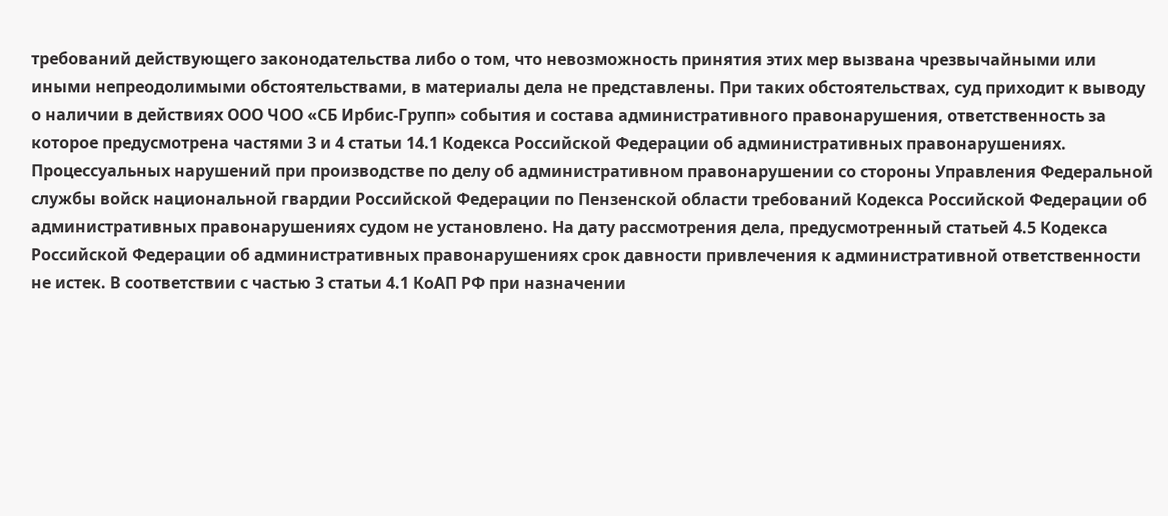требований действующего законодательства либо о том, что невозможность принятия этих мер вызвана чрезвычайными или иными непреодолимыми обстоятельствами, в материалы дела не представлены. При таких обстоятельствах, суд приходит к выводу о наличии в действиях ООО ЧОО «СБ Ирбис-Групп» события и состава административного правонарушения, ответственность за которое предусмотрена частями 3 и 4 статьи 14.1 Кодекса Российской Федерации об административных правонарушениях. Процессуальных нарушений при производстве по делу об административном правонарушении со стороны Управления Федеральной службы войск национальной гвардии Российской Федерации по Пензенской области требований Кодекса Российской Федерации об административных правонарушениях судом не установлено. На дату рассмотрения дела, предусмотренный статьей 4.5 Кодекса Российской Федерации об административных правонарушениях срок давности привлечения к административной ответственности не истек. В соответствии с частью 3 статьи 4.1 КоАП РФ при назначении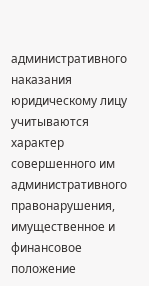административного наказания юридическому лицу учитываются характер совершенного им административного правонарушения, имущественное и финансовое положение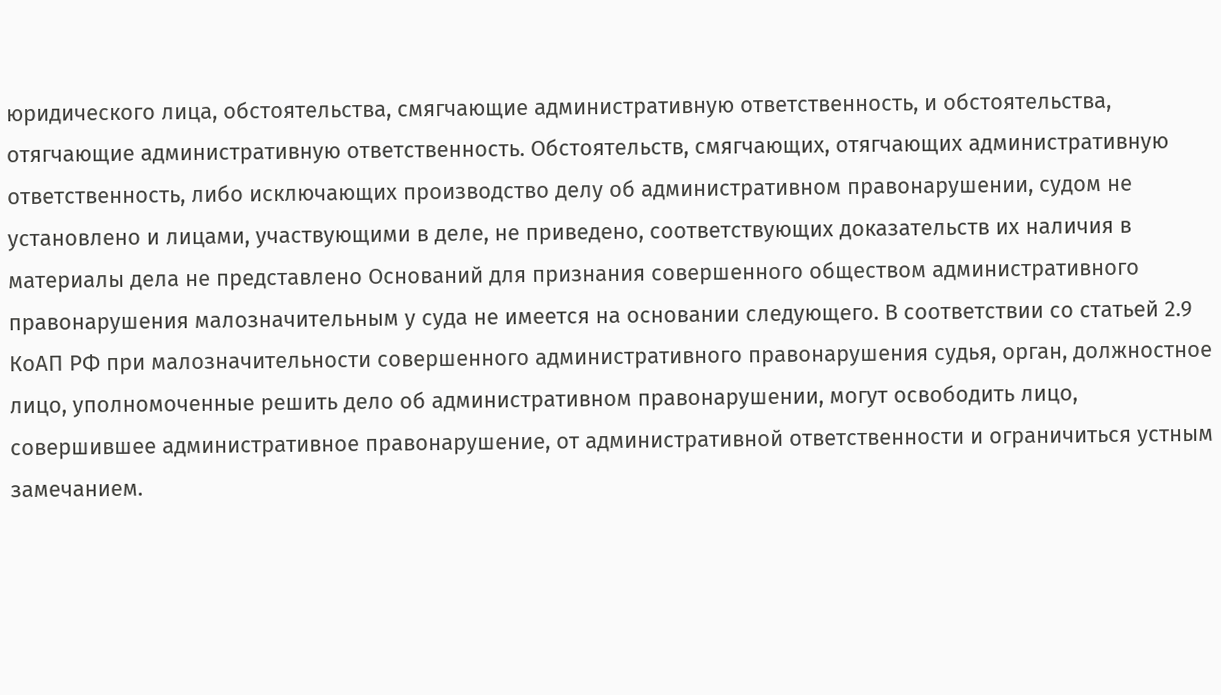юридического лица, обстоятельства, смягчающие административную ответственность, и обстоятельства, отягчающие административную ответственность. Обстоятельств, смягчающих, отягчающих административную ответственность, либо исключающих производство делу об административном правонарушении, судом не установлено и лицами, участвующими в деле, не приведено, соответствующих доказательств их наличия в материалы дела не представлено Оснований для признания совершенного обществом административного правонарушения малозначительным у суда не имеется на основании следующего. В соответствии со статьей 2.9 КоАП РФ при малозначительности совершенного административного правонарушения судья, орган, должностное лицо, уполномоченные решить дело об административном правонарушении, могут освободить лицо, совершившее административное правонарушение, от административной ответственности и ограничиться устным замечанием.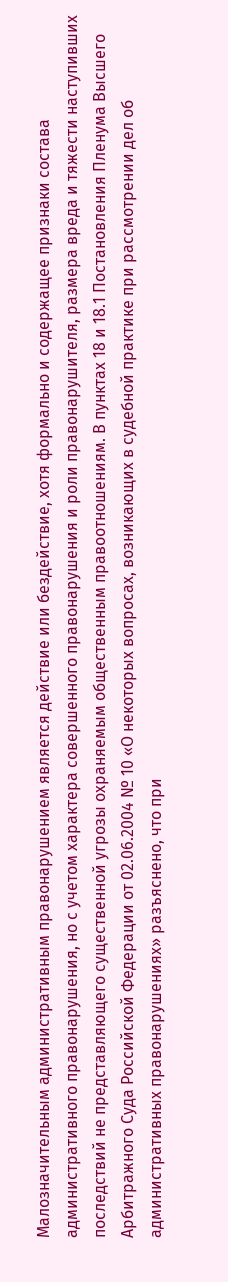Малозначительным административным правонарушением является действие или бездействие, хотя формально и содержащее признаки состава административного правонарушения, но с учетом характера совершенного правонарушения и роли правонарушителя, размера вреда и тяжести наступивших последствий не представляющего существенной угрозы охраняемым общественным правоотношениям. В пунктах 18 и 18.1 Постановления Пленума Высшего Арбитражного Суда Российской Федерации от 02.06.2004 № 10 «О некоторых вопросах, возникающих в судебной практике при рассмотрении дел об административных правонарушениях» разъяснено, что при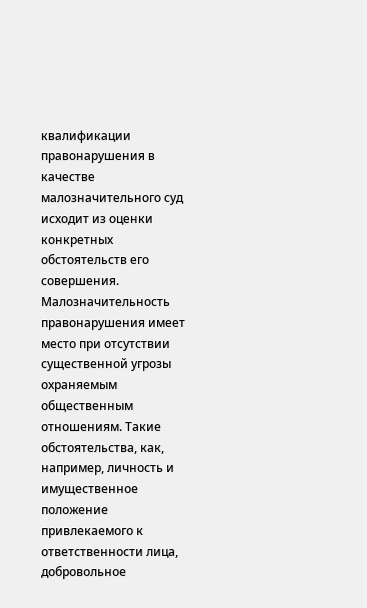квалификации правонарушения в качестве малозначительного суд исходит из оценки конкретных обстоятельств его совершения. Малозначительность правонарушения имеет место при отсутствии существенной угрозы охраняемым общественным отношениям. Такие обстоятельства, как, например, личность и имущественное положение привлекаемого к ответственности лица, добровольное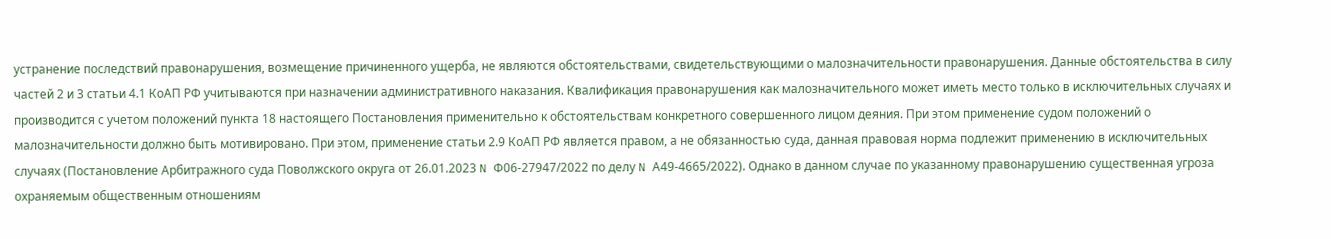устранение последствий правонарушения, возмещение причиненного ущерба, не являются обстоятельствами, свидетельствующими о малозначительности правонарушения. Данные обстоятельства в силу частей 2 и 3 статьи 4.1 КоАП РФ учитываются при назначении административного наказания. Квалификация правонарушения как малозначительного может иметь место только в исключительных случаях и производится с учетом положений пункта 18 настоящего Постановления применительно к обстоятельствам конкретного совершенного лицом деяния. При этом применение судом положений о малозначительности должно быть мотивировано. При этом, применение статьи 2.9 КоАП РФ является правом, а не обязанностью суда, данная правовая норма подлежит применению в исключительных случаях (Постановление Арбитражного суда Поволжского округа от 26.01.2023 N Ф06-27947/2022 по делу N А49-4665/2022). Однако в данном случае по указанному правонарушению существенная угроза охраняемым общественным отношениям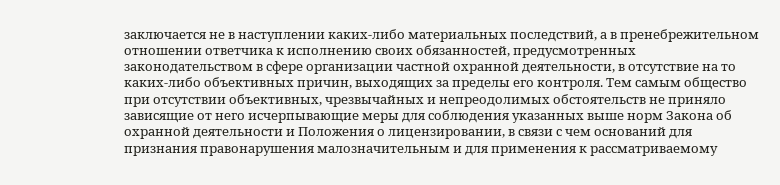заключается не в наступлении каких-либо материальных последствий, а в пренебрежительном отношении ответчика к исполнению своих обязанностей, предусмотренных законодательством в сфере организации частной охранной деятельности, в отсутствие на то каких-либо объективных причин, выходящих за пределы его контроля. Тем самым общество при отсутствии объективных, чрезвычайных и непреодолимых обстоятельств не приняло зависящие от него исчерпывающие меры для соблюдения указанных выше норм Закона об охранной деятельности и Положения о лицензировании, в связи с чем оснований для признания правонарушения малозначительным и для применения к рассматриваемому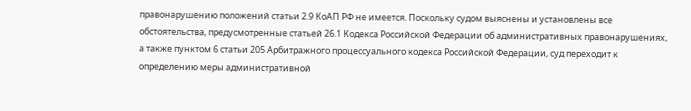правонарушению положений статьи 2.9 КоАП РФ не имеется. Поскольку судом выяснены и установлены все обстоятельства, предусмотренные статьей 26.1 Кодекса Российской Федерации об административных правонарушениях, а также пунктом 6 статьи 205 Арбитражного процессуального кодекса Российской Федерации, суд переходит к определению меры административной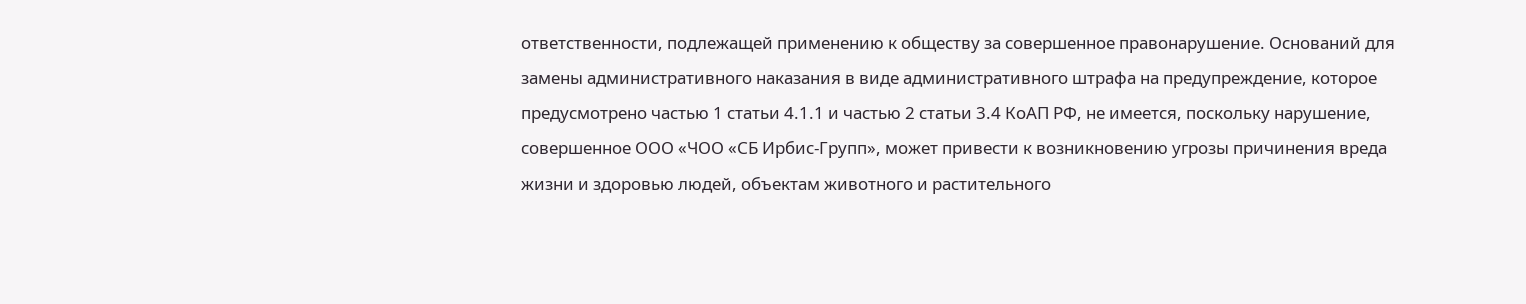ответственности, подлежащей применению к обществу за совершенное правонарушение. Оснований для замены административного наказания в виде административного штрафа на предупреждение, которое предусмотрено частью 1 статьи 4.1.1 и частью 2 статьи 3.4 КоАП РФ, не имеется, поскольку нарушение, совершенное ООО «ЧОО «СБ Ирбис-Групп», может привести к возникновению угрозы причинения вреда жизни и здоровью людей, объектам животного и растительного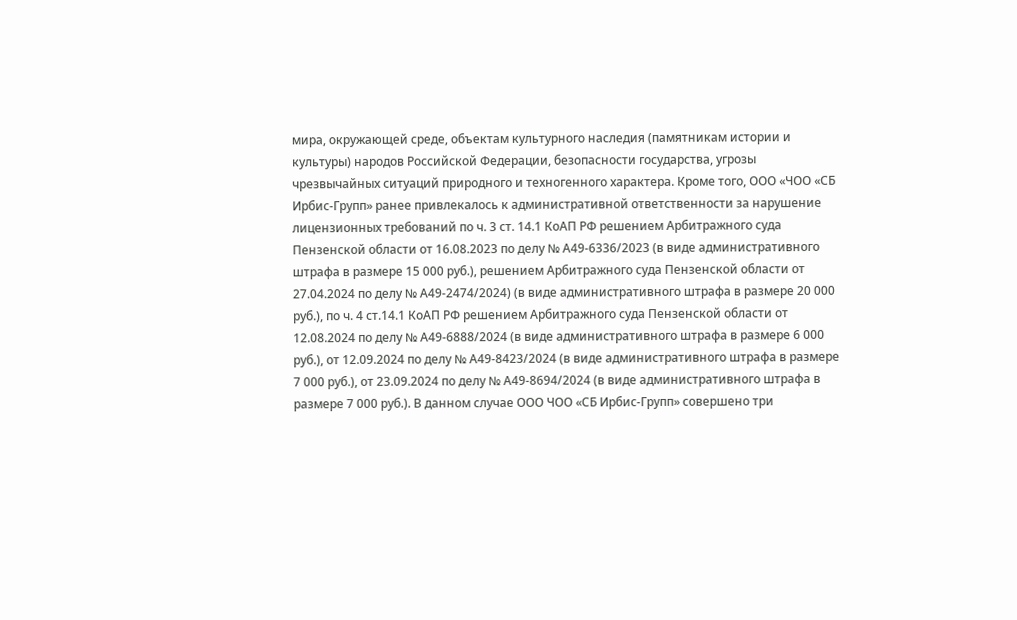мира, окружающей среде, объектам культурного наследия (памятникам истории и культуры) народов Российской Федерации, безопасности государства, угрозы чрезвычайных ситуаций природного и техногенного характера. Кроме того, ООО «ЧОО «СБ Ирбис-Групп» ранее привлекалось к административной ответственности за нарушение лицензионных требований по ч. 3 ст. 14.1 КоАП РФ решением Арбитражного суда Пензенской области от 16.08.2023 по делу № А49-6336/2023 (в виде административного штрафа в размере 15 000 руб.), решением Арбитражного суда Пензенской области от 27.04.2024 по делу № А49-2474/2024) (в виде административного штрафа в размере 20 000 руб.), по ч. 4 ст.14.1 КоАП РФ решением Арбитражного суда Пензенской области от 12.08.2024 по делу № А49-6888/2024 (в виде административного штрафа в размере 6 000 руб.), от 12.09.2024 по делу № А49-8423/2024 (в виде административного штрафа в размере 7 000 руб.), от 23.09.2024 по делу № А49-8694/2024 (в виде административного штрафа в размере 7 000 руб.). В данном случае ООО ЧОО «СБ Ирбис-Групп» совершено три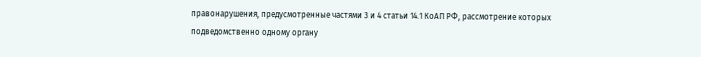правонарушения, предусмотренные частями 3 и 4 статьи 14.1 КоАП РФ, рассмотрение которых подведомственно одному органу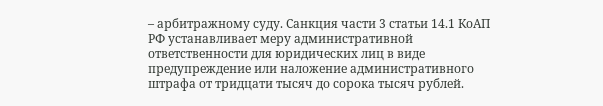– арбитражному суду. Санкция части 3 статьи 14.1 КоАП РФ устанавливает меру административной ответственности для юридических лиц в виде предупреждение или наложение административного штрафа от тридцати тысяч до сорока тысяч рублей.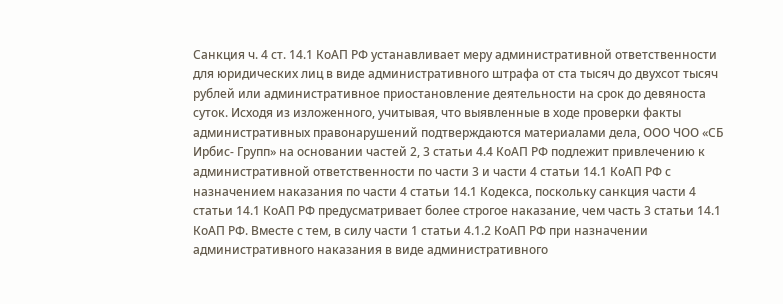Санкция ч. 4 ст. 14.1 КоАП РФ устанавливает меру административной ответственности для юридических лиц в виде административного штрафа от ста тысяч до двухсот тысяч рублей или административное приостановление деятельности на срок до девяноста суток. Исходя из изложенного, учитывая, что выявленные в ходе проверки факты административных правонарушений подтверждаются материалами дела, ООО ЧОО «СБ Ирбис- Групп» на основании частей 2, 3 статьи 4.4 КоАП РФ подлежит привлечению к административной ответственности по части 3 и части 4 статьи 14.1 КоАП РФ с назначением наказания по части 4 статьи 14.1 Кодекса, поскольку санкция части 4 статьи 14.1 КоАП РФ предусматривает более строгое наказание, чем часть 3 статьи 14.1 КоАП РФ. Вместе с тем, в силу части 1 статьи 4.1.2 КоАП РФ при назначении административного наказания в виде административного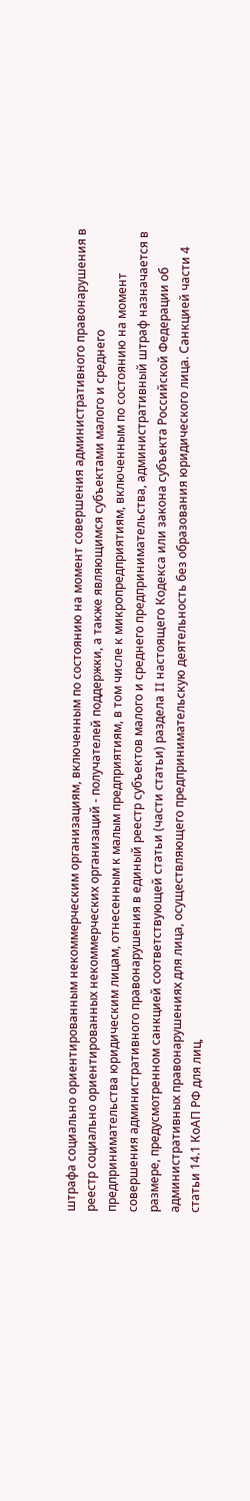штрафа социально ориентированным некоммерческим организациям, включенным по состоянию на момент совершения административного правонарушения в реестр социально ориентированных некоммерческих организаций - получателей поддержки, а также являющимся субъектами малого и среднего предпринимательства юридическим лицам, отнесенным к малым предприятиям, в том числе к микропредприятиям, включенным по состоянию на момент совершения административного правонарушения в единый реестр субъектов малого и среднего предпринимательства, административный штраф назначается в размере, предусмотренном санкцией соответствующей статьи (части статьи) раздела II настоящего Кодекса или закона субъекта Российской Федерации об административных правонарушениях для лица, осуществляющего предпринимательскую деятельность без образования юридического лица. Санкцией части 4 статьи 14.1 КоАП РФ для лиц,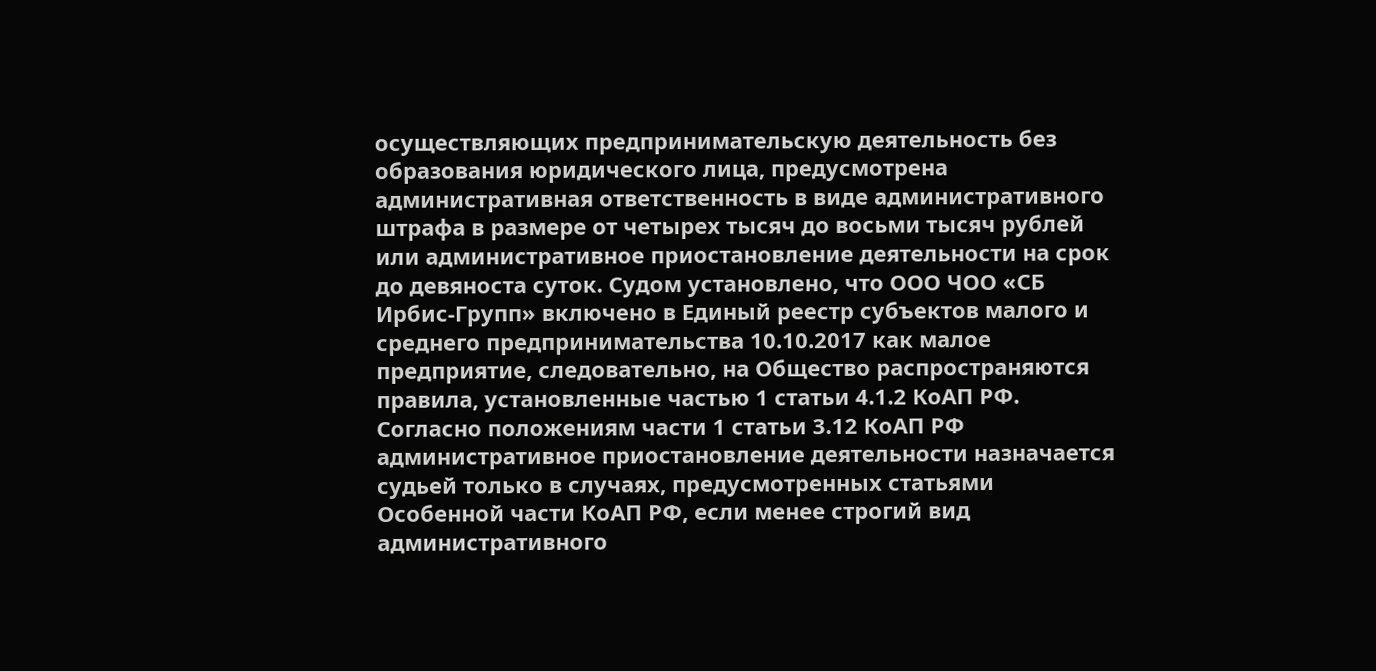осуществляющих предпринимательскую деятельность без образования юридического лица, предусмотрена административная ответственность в виде административного штрафа в размере от четырех тысяч до восьми тысяч рублей или административное приостановление деятельности на срок до девяноста суток. Судом установлено, что ООО ЧОО «СБ Ирбис-Групп» включено в Единый реестр субъектов малого и среднего предпринимательства 10.10.2017 как малое предприятие, следовательно, на Общество распространяются правила, установленные частью 1 статьи 4.1.2 КоАП РФ. Согласно положениям части 1 статьи 3.12 КоАП РФ административное приостановление деятельности назначается судьей только в случаях, предусмотренных статьями Особенной части КоАП РФ, если менее строгий вид административного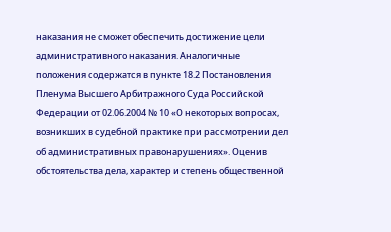наказания не сможет обеспечить достижение цели административного наказания. Аналогичные положения содержатся в пункте 18.2 Постановления Пленума Высшего Арбитражного Суда Российской Федерации от 02.06.2004 № 10 «О некоторых вопросах, возникших в судебной практике при рассмотрении дел об административных правонарушениях». Оценив обстоятельства дела, характер и степень общественной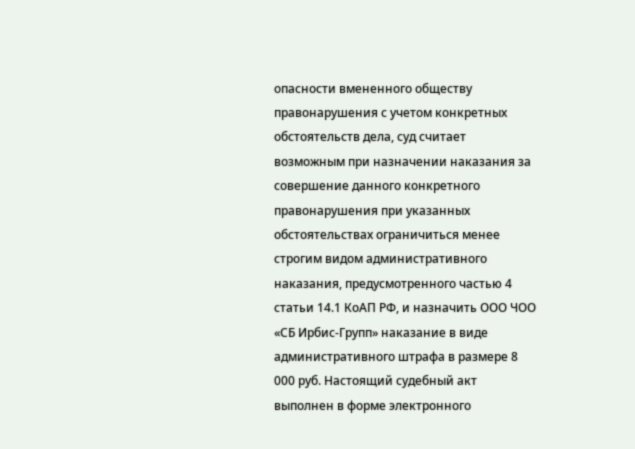опасности вмененного обществу правонарушения с учетом конкретных обстоятельств дела, суд считает возможным при назначении наказания за совершение данного конкретного правонарушения при указанных обстоятельствах ограничиться менее строгим видом административного наказания, предусмотренного частью 4 статьи 14.1 КоАП РФ, и назначить ООО ЧОО «СБ Ирбис-Групп» наказание в виде административного штрафа в размере 8 000 руб. Настоящий судебный акт выполнен в форме электронного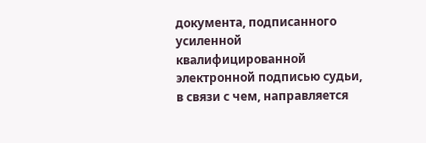документа, подписанного усиленной квалифицированной электронной подписью судьи, в связи с чем, направляется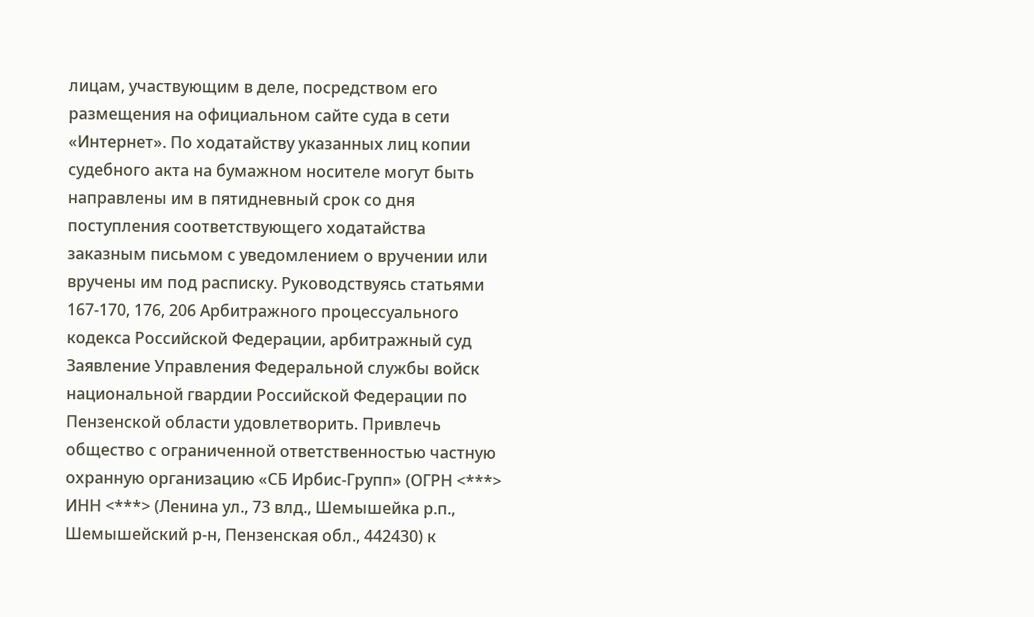лицам, участвующим в деле, посредством его размещения на официальном сайте суда в сети «Интернет». По ходатайству указанных лиц копии судебного акта на бумажном носителе могут быть направлены им в пятидневный срок со дня поступления соответствующего ходатайства заказным письмом с уведомлением о вручении или вручены им под расписку. Руководствуясь статьями 167-170, 176, 206 Арбитражного процессуального кодекса Российской Федерации, арбитражный суд Заявление Управления Федеральной службы войск национальной гвардии Российской Федерации по Пензенской области удовлетворить. Привлечь общество с ограниченной ответственностью частную охранную организацию «СБ Ирбис-Групп» (ОГРН <***> ИНН <***> (Ленина ул., 73 влд., Шемышейка р.п., Шемышейский р-н, Пензенская обл., 442430) к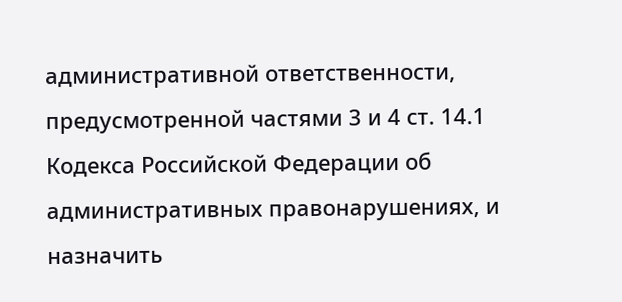административной ответственности, предусмотренной частями 3 и 4 ст. 14.1 Кодекса Российской Федерации об административных правонарушениях, и назначить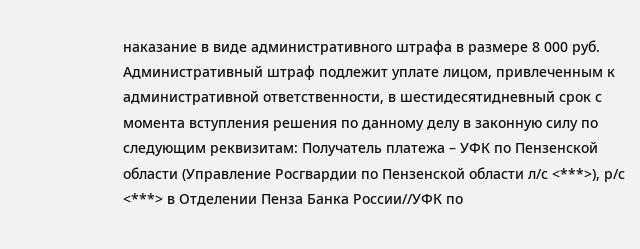наказание в виде административного штрафа в размере 8 000 руб. Административный штраф подлежит уплате лицом, привлеченным к административной ответственности, в шестидесятидневный срок с момента вступления решения по данному делу в законную силу по следующим реквизитам: Получатель платежа – УФК по Пензенской области (Управление Росгвардии по Пензенской области л/с <***>), р/с <***> в Отделении Пенза Банка России//УФК по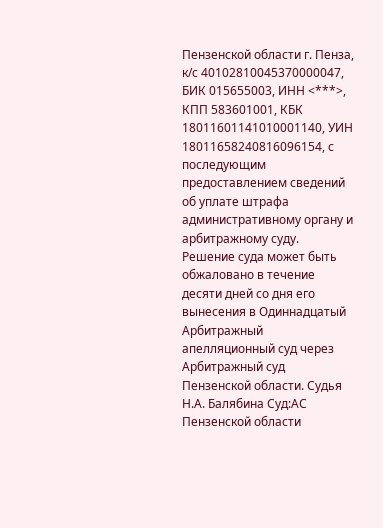Пензенской области г. Пенза, к/с 40102810045370000047, БИК 015655003, ИНН <***>, КПП 583601001, КБК 18011601141010001140, УИН 18011658240816096154, с последующим предоставлением сведений об уплате штрафа административному органу и арбитражному суду. Решение суда может быть обжаловано в течение десяти дней со дня его вынесения в Одиннадцатый Арбитражный апелляционный суд через Арбитражный суд Пензенской области. Судья Н.А. Балябина Суд:АС Пензенской области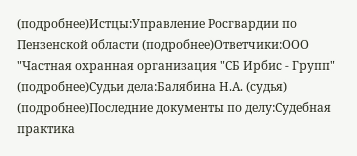(подробнее)Истцы:Управление Росгвардии по Пензенской области (подробнее)Ответчики:ООО "Частная охранная организация "СБ Ирбис - Групп" (подробнее)Судьи дела:Балябина Н.А. (судья) (подробнее)Последние документы по делу:Судебная практика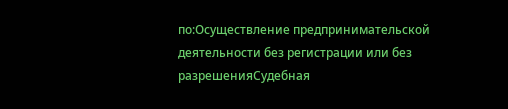по:Осуществление предпринимательской деятельности без регистрации или без разрешенияСудебная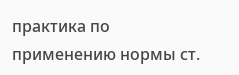практика по применению нормы ст.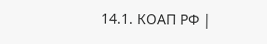14.1. КОАП РФ |